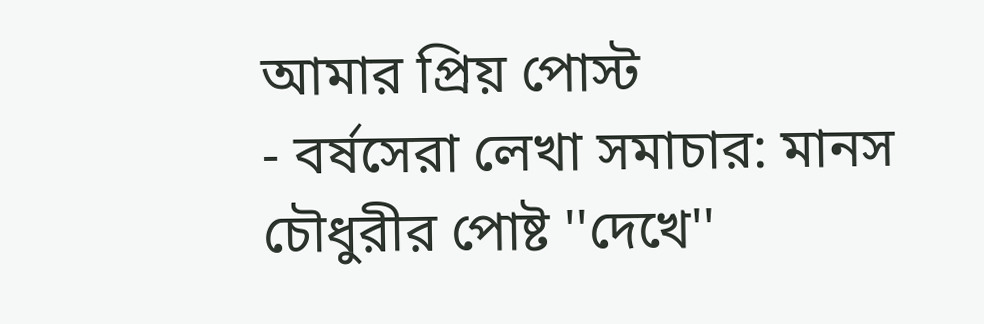আমার প্রিয় পোস্ট
- বর্ষসেরা লেখা সমাচার: মানস চৌধুরীর পোষ্ট ''দেখে''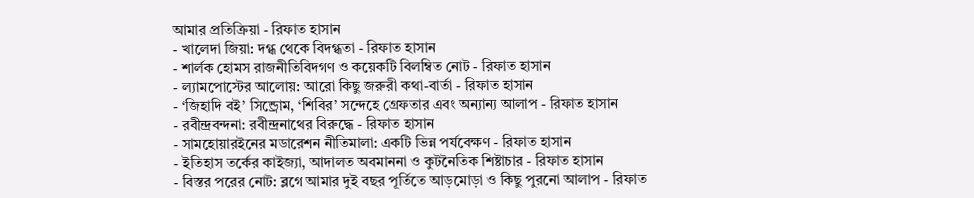আমার প্রতিক্রিয়া - রিফাত হাসান
- খালেদা জিয়া: দগ্ধ থেকে বিদগ্ধতা - রিফাত হাসান
- শার্লক হোমস রাজনীতিবিদগণ ও কয়েকটি বিলম্বিত নোট - রিফাত হাসান
- ল্যামপোস্টের আলোয়: আরো কিছু জরুরী কথা-বার্তা - রিফাত হাসান
- ‘জিহাদি বই’ সিন্ড্রোম, ‘শিবির’ সন্দেহে গ্রেফতার এবং অন্যান্য আলাপ - রিফাত হাসান
- রবীন্দ্রবন্দনা: রবীন্দ্রনাথের বিরুদ্ধে - রিফাত হাসান
- সামহোয়ারইনের মডারেশন নীতিমালা: একটি ভিন্ন পর্যবেক্ষণ - রিফাত হাসান
- ইতিহাস তর্কের কাইজ্যা, আদালত অবমাননা ও কুটনৈতিক শিষ্টাচার - রিফাত হাসান
- বিস্তর পরের নোট: ব্লগে আমার দুই বছর পূর্তিতে আড়মোড়া ও কিছু পুরনো আলাপ - রিফাত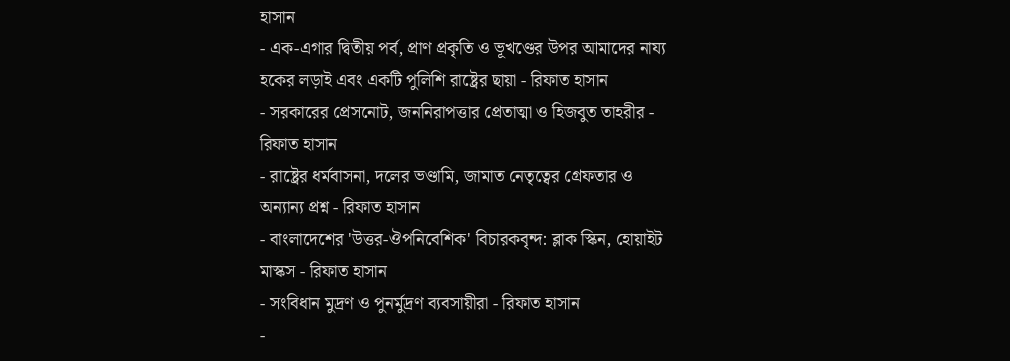হাসান
- এক-এগার দ্বিতীয় পর্ব, প্রাণ প্রকৃতি ও ভূখণ্ডের উপর আমাদের নায্য হকের লড়াই এবং একটি পুলিশি রাষ্ট্রের ছায়া - রিফাত হাসান
- সরকারের প্রেসনোট, জননিরাপত্তার প্রেতাত্মা ও হিজবুত তাহরীর - রিফাত হাসান
- রাষ্ট্রের ধর্মবাসনা, দলের ভণ্ডামি, জামাত নেতৃত্বের গ্রেফতার ও অন্যান্য প্রশ্ন - রিফাত হাসান
- বাংলাদেশের 'উত্তর-ঔপনিবেশিক' বিচারকবৃন্দ: ব্লাক স্কিন, হোয়াইট মাস্কস - রিফাত হাসান
- সংবিধান মুদ্রণ ও পুনর্মুদ্রণ ব্যবসায়ীরা - রিফাত হাসান
-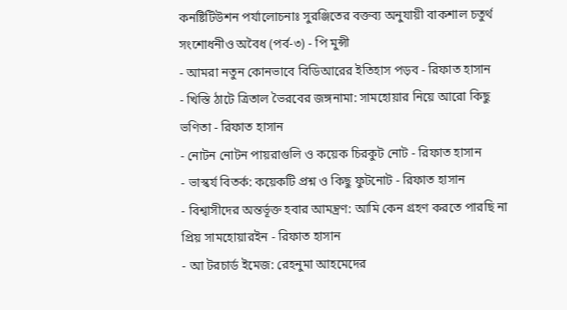কনষ্টিটিউশন পর্যালোচনাঃ সুরঞ্জিতের বক্তব্য অনুযায়ী বাকশাল চতুর্থ সংশোধনীও অবৈধ (পর্ব-৩) - পি মুন্সী
- আমরা নতুন কোনভাবে বিডিআরের ইতিহাস পড়ব - রিফাত হাসান
- খিস্তি ঠাটে ত্রিতাল ভৈরবের জঙ্গনামা: সামহোয়ার নিয়ে আরো কিছু ভণিতা - রিফাত হাসান
- নোটন নোটন পায়রাগুলি ও কয়েক চিরকুট নোট - রিফাত হাসান
- ভাস্কর্য বিতর্ক: কয়েকটি প্রশ্ন ও কিছু ফুটনোট - রিফাত হাসান
- বিশ্বাসীদের অন্তর্ভূক্ত হবার আমন্ত্রণ: আমি কেন গ্রহণ করতে পারছি না প্রিয় সামহোয়ারইন - রিফাত হাসান
- আ টরচার্ড ইমেজ: রেহনুমা আহমেদের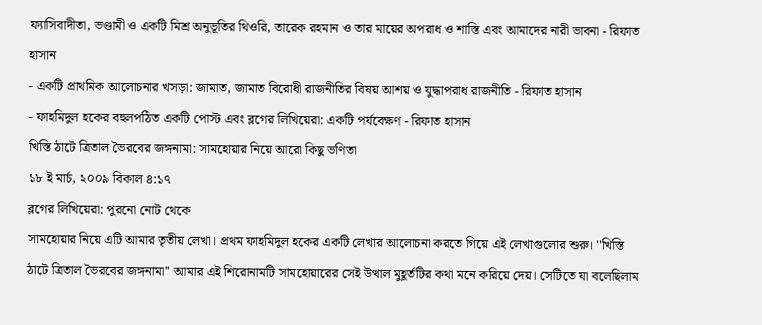ফ্যাসিবাদীতা, ভণ্ডামী ও একটি মিশ্র অনুভূতির থিওরি, তারেক রহমান ও তার মায়ের অপরাধ ও শাস্তি এবং আমাদের নারী ভাবনা - রিফাত হাসান
- একটি প্রাথমিক আলোচনার খসড়া: জামাত, জামাত বিরোধী রাজনীতির বিষয় আশয় ও যুদ্ধাপরাধ রাজনীতি - রিফাত হাসান
- ফাহমিদুল হকের বহুলপঠিত একটি পোস্ট এবং ব্লগের লিখিয়েরা: একটি পর্যবেক্ষণ - রিফাত হাসান
খিস্তি ঠাটে ত্রিতাল ভৈরবের জঙ্গনামা: সামহোয়ার নিয়ে আরো কিছু ভণিতা
১৮ ই মার্চ, ২০০৯ বিকাল ৪:১৭
ব্লগের লিখিয়েরা: পুরনো নোট থেকে
সামহোয়ার নিয়ে এটি আমার তৃতীয় লেখা। প্রথম ফাহমিদুল হকের একটি লেখার আলোচনা করতে গিয়ে এই লেখাগুলোর শুরু। ''খিস্তি ঠাটে ত্রিতাল ভৈরবের জঙ্গনামা'' আমার এই শিরোনামটি সামহোয়ারের সেই উত্থাল মুহূর্তটির কথা মনে করিয়ে দেয়। সেটিতে যা বলেছিলাম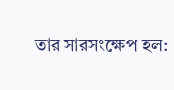তার সারসংক্ষেপ হল: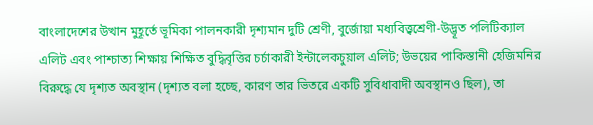বাংলাদেশের উত্থান মুহূর্তে ভূমিকা পালনকারী দৃশ্যমান দুটি শ্রেণী, বুর্জোয়া মধ্যবিত্ত্বশ্রেণী-উদ্ভূত পলিটিক্যাল এলিট এবং পাশ্চাত্য শিক্ষায় শিক্ষিত বুদ্ধিবৃত্তির চর্চাকারী ইন্টালেকচুয়াল এলিট; উভয়ের পাকিস্তানী হেজিমনির বিরুদ্ধে যে দৃশ্যত অবস্থান (দৃশ্যত বলা হচ্ছে, কারণ তার ভিতরে একটি সুবিধাবাদী অবস্থানও ছিল), তা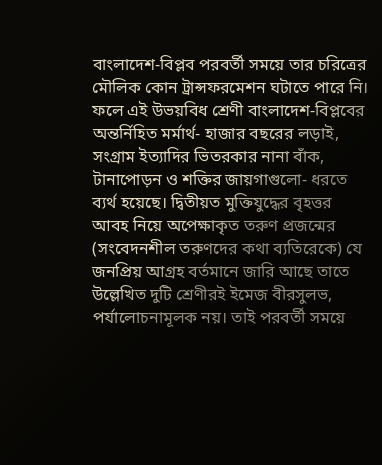বাংলাদেশ-বিপ্লব পরবর্তী সময়ে তার চরিত্রের মৌলিক কোন ট্রান্সফরমেশন ঘটাতে পারে নি। ফলে এই উভয়বিধ শ্রেণী বাংলাদেশ-বিপ্লবের অন্তর্নিহিত মর্মার্থ- হাজার বছরের লড়াই, সংগ্রাম ইত্যাদির ভিতরকার নানা বাঁক, টানাপোড়ন ও শক্তির জায়গাগুলো- ধরতে ব্যর্থ হয়েছে। দ্বিতীয়ত মুক্তিযুদ্ধের বৃহত্তর আবহ নিয়ে অপেক্ষাকৃত তরুণ প্রজন্মের (সংবেদনশীল তরুণদের কথা ব্যতিরেকে) যে জনপ্রিয় আগ্রহ বর্তমানে জারি আছে তাতে উল্লেখিত দুটি শ্রেণীরই ইমেজ বীরসুলভ, পর্যালোচনামূলক নয়। তাই পরবর্তী সময়ে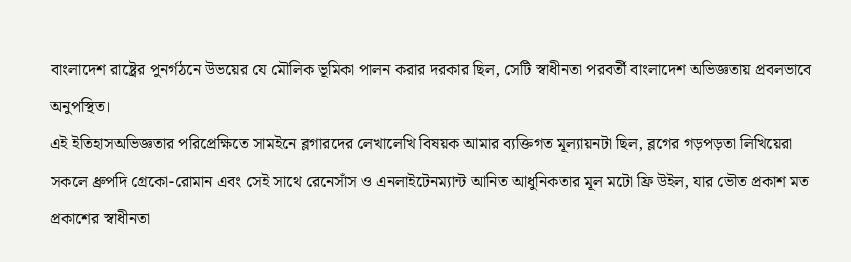বাংলাদেশ রাষ্ট্রের পুনর্গঠনে উভয়ের যে মৌলিক ভূমিকা পালন করার দরকার ছিল, সেটি স্বাধীনতা পরবর্তী বাংলাদেশ অভিজ্ঞতায় প্রবলভাবে অনুপস্থিত।
এই ইতিহাসঅভিজ্ঞতার পরিপ্রেক্ষিতে সামইনে ব্লগারদের লেখালেখি বিষয়ক আমার ব্যক্তিগত মূল্যায়নটা ছিল, ব্লগের গড়পড়তা লিখিয়েরা সকলে ধ্রুপদি গ্রেকো-রোমান এবং সেই সাথে রেনেসাঁস ও এনলাইটেনম্যান্ট আনিত আধুনিকতার মূল মটো ফ্রি উইল, যার ভৌত প্রকাশ মত প্রকাশের স্বাধীনতা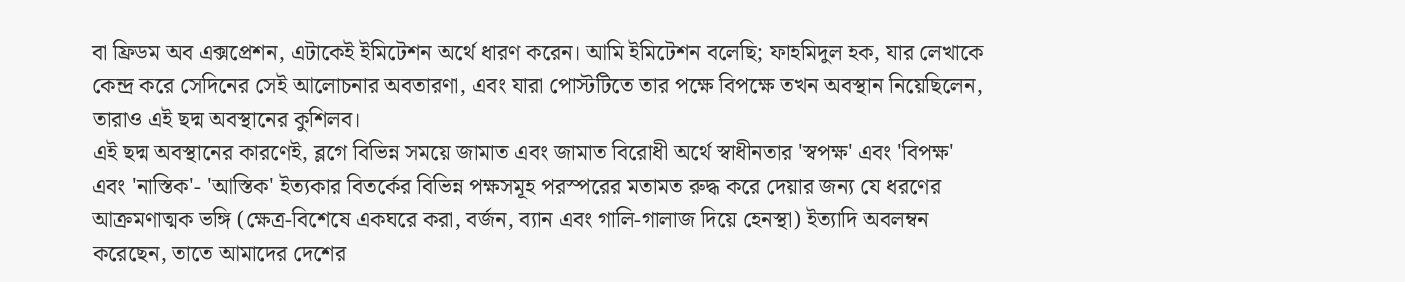বা ফ্রিডম অব এক্সপ্রেশন, এটাকেই ইমিটেশন অর্থে ধারণ করেন। আমি ইমিটেশন বলেছি; ফাহমিদুল হক, যার লেখাকে কেন্দ্র করে সেদিনের সেই আলোচনার অবতারণা, এবং যারা পোস্টটিতে তার পক্ষে বিপক্ষে তখন অবস্থান নিয়েছিলেন, তারাও এই ছদ্ম অবস্থানের কুশিলব।
এই ছদ্ম অবস্থানের কারণেই, ব্লগে বিভিন্ন সময়ে জামাত এবং জামাত বিরোধী অর্থে স্বাধীনতার 'স্বপক্ষ' এবং 'বিপক্ষ' এবং 'নাস্তিক'- 'আস্তিক' ইত্যকার বিতর্কের বিভিন্ন পক্ষসমূহ পরস্পরের মতামত রুদ্ধ করে দেয়ার জন্য যে ধরণের আক্রমণাত্মক ভঙ্গি (ক্ষেত্র-বিশেষে একঘরে করা, বর্জন, ব্যান এবং গালি-গালাজ দিয়ে হেনস্থা) ইত্যাদি অবলম্বন করেছেন, তাতে আমাদের দেশের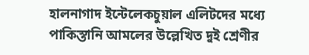হালনাগাদ ইন্টেলেকচুয়াল এলিটদের মধ্যে পাকিস্তানি আমলের উল্লেখিত দুই শ্রেণীর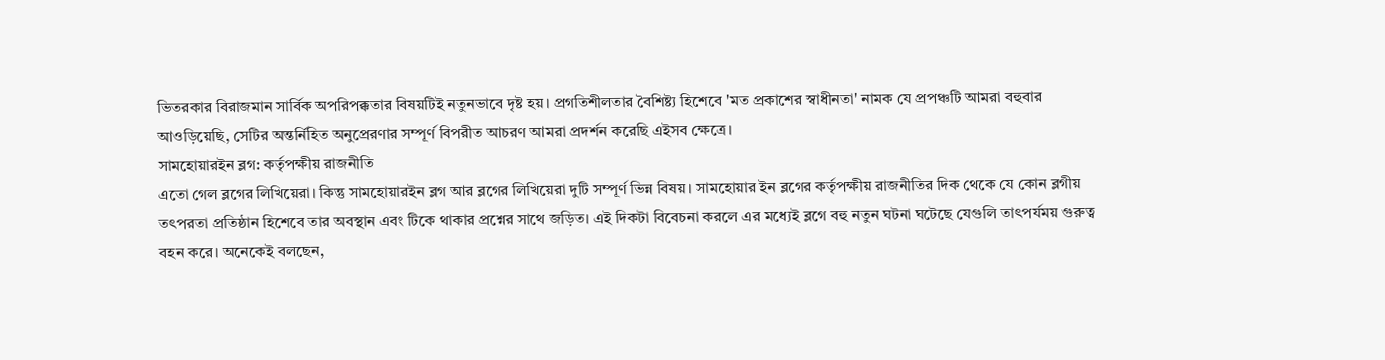ভিতরকার বিরাজমান সার্বিক অপরিপক্কতার বিষয়টিই নতুনভাবে দৃষ্ট হয়। প্রগতিশীলতার বৈশিষ্ট্য হিশেবে 'মত প্রকাশের স্বাধীনতা' নামক যে প্রপঞ্চটি আমরা বহুবার আওড়িয়েছি, সেটির অন্তর্নিহিত অনুপ্রেরণার সম্পূর্ণ বিপরীত আচরণ আমরা প্রদর্শন করেছি এইসব ক্ষেত্রে।
সামহোয়ারইন ব্লগ: কর্তৃপক্ষীয় রাজনীতি
এতো গেল ব্লগের লিখিয়েরা। কিন্তু সামহোয়ারইন ব্লগ আর ব্লগের লিখিয়েরা দুটি সম্পূর্ণ ভিন্ন বিষয়। সামহোয়ার ইন ব্লগের কর্তৃপক্ষীয় রাজনীতির দিক থেকে যে কোন ব্লগীয় তৎপরতা প্রতিষ্ঠান হিশেবে তার অবস্থান এবং টিকে থাকার প্রশ্নের সাথে জড়িত। এই দিকটা বিবেচনা করলে এর মধ্যেই ব্লগে বহু নতুন ঘটনা ঘটেছে যেগুলি তাৎপর্যময় গুরুত্ব বহন করে। অনেকেই বলছেন,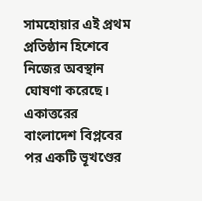সামহোয়ার এই প্রথম প্রতিষ্ঠান হিশেবে নিজের অবস্থান ঘোষণা করেছে। একাত্তরের বাংলাদেশ বিপ্লবের পর একটি ভূখণ্ডের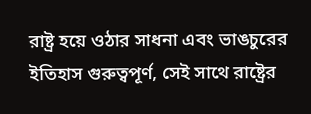রাষ্ট্র হয়ে ওঠার সাধনা এবং ভাঙচুরের ইতিহাস গুরুত্বপূর্ণ, সেই সাথে রাষ্ট্রের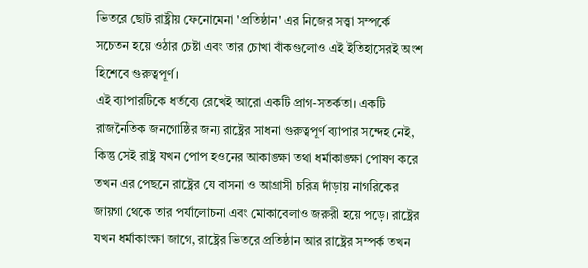ভিতরে ছোট রাষ্ট্রীয় ফেনোমেনা 'প্রতিষ্ঠান' এর নিজের সত্ত্বা সম্পর্কে সচেতন হয়ে ওঠার চেষ্টা এবং তার চোখা বাঁকগুলোও এই ইতিহাসেরই অংশ হিশেবে গুরুত্বপূর্ণ।
এই ব্যাপারটিকে ধর্তব্যে রেখেই আরো একটি প্রাগ-সতর্কতা। একটি রাজনৈতিক জনগোষ্ঠির জন্য রাষ্ট্রের সাধনা গুরুত্বপূর্ণ ব্যাপার সন্দেহ নেই, কিন্তু সেই রাষ্ট্র যখন পোপ হওনের আকাঙ্ক্ষা তথা ধর্মাকাঙ্ক্ষা পোষণ করে তখন এর পেছনে রাষ্ট্রের যে বাসনা ও আগ্রাসী চরিত্র দাঁড়ায় নাগরিকের জায়গা থেকে তার পর্যালোচনা এবং মোকাবেলাও জরুরী হয়ে পড়ে। রাষ্ট্রের যখন ধর্মাকাংক্ষা জাগে, রাষ্ট্রের ভিতরে প্রতিষ্ঠান আর রাষ্ট্রের সম্পর্ক তখন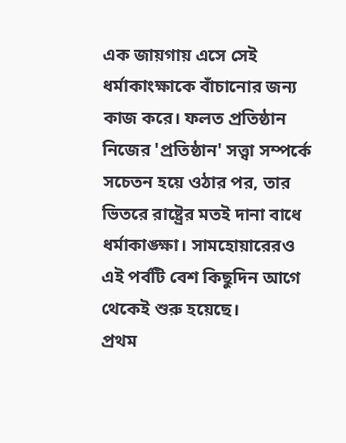এক জায়গায় এসে সেই ধর্মাকাংক্ষাকে বাঁচানোর জন্য কাজ করে। ফলত প্রতিষ্ঠান নিজের 'প্রতিষ্ঠান' সত্ত্বা সম্পর্কে সচেতন হয়ে ওঠার পর, তার ভিতরে রাষ্ট্রের মতই দানা বাধে ধর্মাকাঙ্ক্ষা। সামহোয়ারেরও এই পর্বটি বেশ কিছুদিন আগে থেকেই শুরু হয়েছে।
প্রথম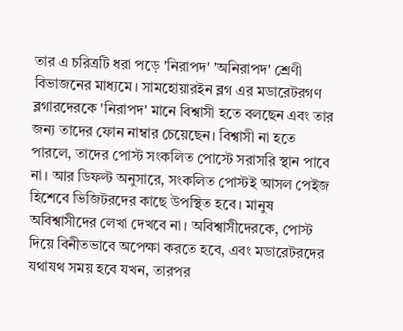তার এ চরিত্রটি ধরা পড়ে 'নিরাপদ' 'অনিরাপদ' শ্রেণী বিভাজনের মাধ্যমে। সামহোয়ারইন ব্লগ এর মডারেটরগণ ব্লগারদেরকে 'নিরাপদ' মানে বিশ্বাসী হতে বলছেন এবং তার জন্য তাদের ফোন নাম্বার চেয়েছেন। বিশ্বাসী না হতে পারলে, তাদের পোস্ট সংকলিত পোস্টে সরাসরি স্থান পাবে না। আর ডিফল্ট অনুসারে, সংকলিত পোস্টই আসল পেইজ হিশেবে ভিজিটরদের কাছে উপস্থিত হবে। মানুষ অবিশ্বাসীদের লেখা দেখবে না। অবিশ্বাসীদেরকে, পোস্ট দিয়ে বিনীতভাবে অপেক্ষা করতে হবে, এবং মডারেটরদের যথাযথ সময় হবে যখন, তারপর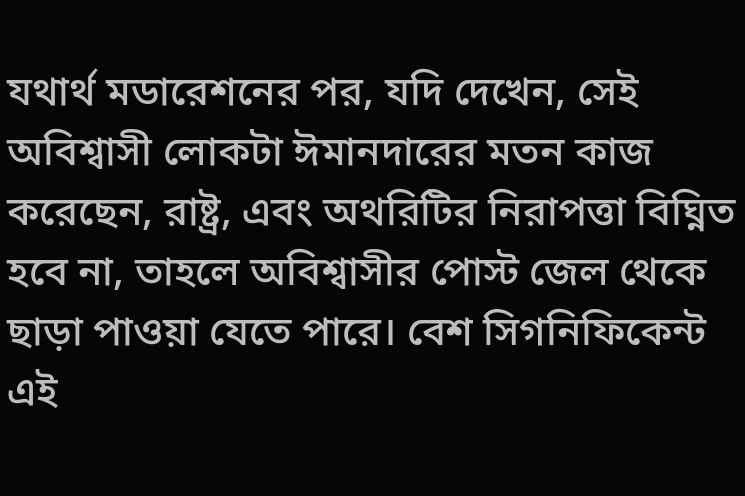যথার্থ মডারেশনের পর, যদি দেখেন, সেই অবিশ্বাসী লোকটা ঈমানদারের মতন কাজ করেছেন, রাষ্ট্র, এবং অথরিটির নিরাপত্তা বিঘ্নিত হবে না, তাহলে অবিশ্বাসীর পোস্ট জেল থেকে ছাড়া পাওয়া যেতে পারে। বেশ সিগনিফিকেন্ট এই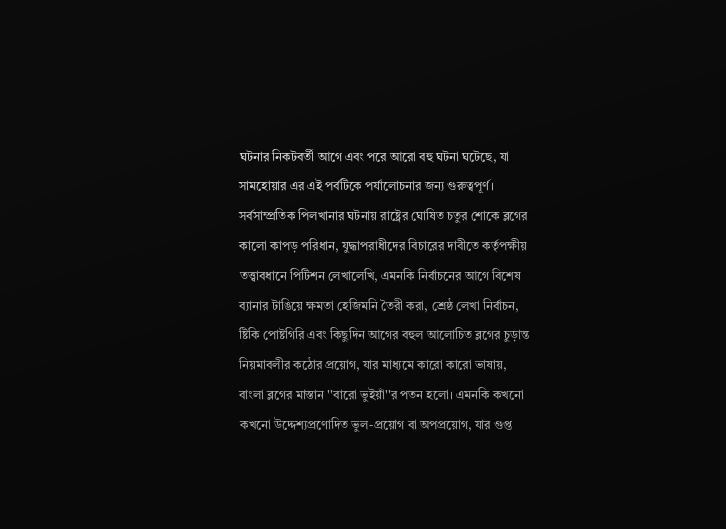ঘটনার নিকটবর্তী আগে এবং পরে আরো বহু ঘটনা ঘটেছে, যা সামহোয়ার এর এই পর্বটিকে পর্যালোচনার জন্য গুরুত্বপূর্ণ। সর্বসাম্প্রতিক পিলখানার ঘটনায় রাষ্ট্রের ঘোষিত চতুর শোকে ব্লগের কালো কাপড় পরিধান, যুদ্ধাপরাধীদের বিচারের দাবীতে কর্তৃপক্ষীয় তত্ত্বাবধানে পিটিশন লেখালেখি, এমনকি নির্বাচনের আগে বিশেষ ব্যানার টাঙিয়ে ক্ষমতা হেজিমনি তৈরী করা, শ্রেষ্ঠ লেখা নির্বাচন, ষ্টিকি পোষ্টগিরি এবং কিছুদিন আগের বহুল আলোচিত ব্লগের চুড়ান্ত নিয়মাবলীর কঠোর প্রয়োগ, যার মাধ্যমে কারো কারো ভাষায়, বাংলা ব্লগের মাস্তান ''বারো ভুইয়াঁ''র পতন হলো। এমনকি কখনো কখনো উদ্দেশ্যপ্রণোদিত ভুল-প্রয়োগ বা অপপ্রয়োগ, যার গুপ্ত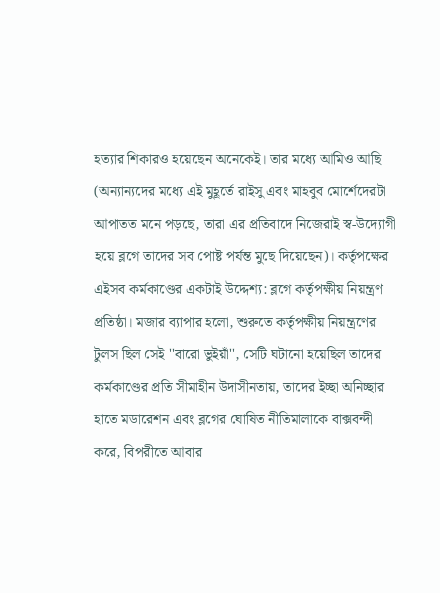হত্যার শিকারও হয়েছেন অনেকেই। তার মধ্যে আমিও আছি (অন্যান্যদের মধ্যে এই মুহূর্তে রাইসু এবং মাহবুব মোর্শেদেরটা আপাতত মনে পড়ছে, তারা এর প্রতিবাদে নিজেরাই স্ব-উদ্যোগী হয়ে ব্লগে তাদের সব পোষ্ট পর্যন্ত মুছে দিয়েছেন)। কর্তৃপক্ষের এইসব কর্মকাণ্ডের একটাই উদ্দেশ্য: ব্লগে কর্তৃপক্ষীয় নিয়ন্ত্রণ প্রতিষ্ঠা। মজার ব্যাপার হলো, শুরুতে কর্তৃপক্ষীয় নিয়ন্ত্রণের টুলস ছিল সেই ''বারো ভুইয়াঁ'', সেটি ঘটানো হয়েছিল তাদের কর্মকাণ্ডের প্রতি সীমাহীন উদাসীনতায়, তাদের ইচ্ছা অনিচ্ছার হাতে মডারেশন এবং ব্লগের ঘোষিত নীতিমালাকে বাক্সবন্দী করে, বিপরীতে আবার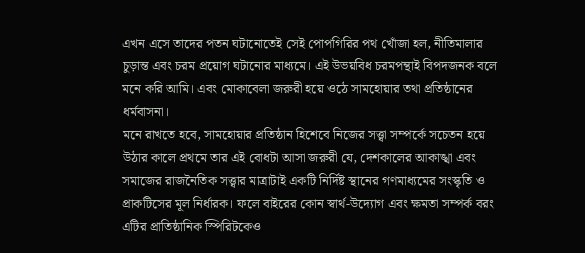এখন এসে তাদের পতন ঘটানোতেই সেই পোপগিরির পথ খোঁজা হল, নীতিমালার চুড়ান্ত এবং চরম প্রয়োগ ঘটানোর মাধ্যমে। এই উভয়বিধ চরমপন্থাই বিপদজনক বলে মনে করি আমি। এবং মোকাবেলা জরুরী হয়ে ওঠে সামহোয়ার তথা প্রতিষ্ঠানের ধর্মবাসনা।
মনে রাখতে হবে, সামহোয়ার প্রতিষ্ঠান হিশেবে নিজের সত্ত্বা সম্পর্কে সচেতন হয়ে উঠার কালে প্রথমে তার এই বোধটা আসা জরুরী যে, দেশকালের আকাঙ্খা এবং সমাজের রাজনৈতিক সত্ত্বার মাত্রাটাই একটি নির্দিষ্ট স্থানের গণমাধ্যমের সংস্কৃতি ও প্রাকটিসের মূল নির্ধারক। ফলে বাইরের কোন স্বার্থ-উদ্যোগ এবং ক্ষমতা সম্পর্ক বরং এটির প্রাতিষ্ঠানিক স্পিরিটকেও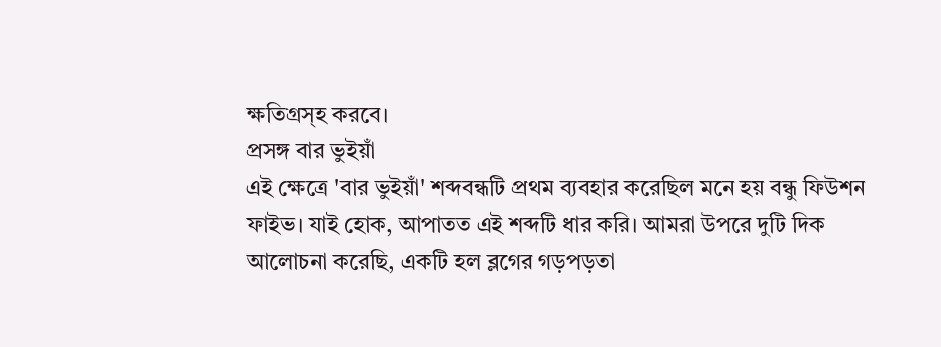ক্ষতিগ্রস্হ করবে।
প্রসঙ্গ বার ভুইয়াঁ
এই ক্ষেত্রে 'বার ভুইয়াঁ' শব্দবন্ধটি প্রথম ব্যবহার করেছিল মনে হয় বন্ধু ফিউশন ফাইভ। যাই হোক, আপাতত এই শব্দটি ধার করি। আমরা উপরে দুটি দিক আলোচনা করেছি, একটি হল ব্লগের গড়পড়তা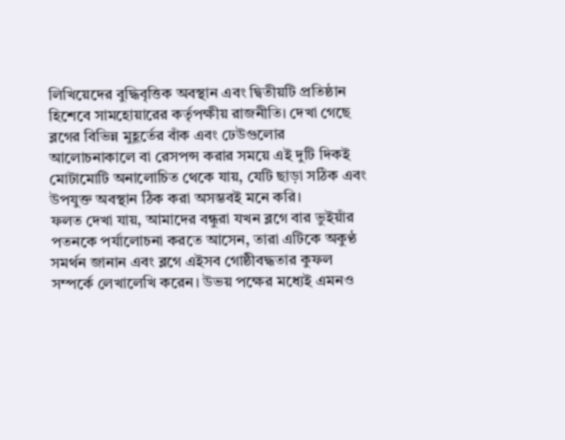লিখিয়েদের বুদ্ধিবৃত্তিক অবস্থান এবং দ্বিতীয়টি প্রতিষ্ঠান হিশেবে সামহোয়ারের কর্তৃপক্ষীয় রাজনীতি। দেখা গেছে ব্লগের বিভিন্ন মুহূর্তের বাঁক এবং ঢেউগুলোর আলোচনাকালে বা রেসপন্স করার সময়ে এই দুটি দিকই মোটামোটি অনালোচিত থেকে যায়, যেটি ছাড়া সঠিক এবং উপযুক্ত অবস্থান ঠিক করা অসম্ভবই মনে করি।
ফলত দেখা যায়, আমাদের বন্ধুরা যখন ব্লগে বার ভুইয়াঁর পতনকে পর্যালোচনা করতে আসেন, তারা এটিকে অকুণ্ঠ সমর্থন জানান এবং ব্লগে এইসব গোষ্ঠীবদ্ধতার কুফল সম্পর্কে লেখালেখি করেন। উভয় পক্ষের মধ্যেই এমনও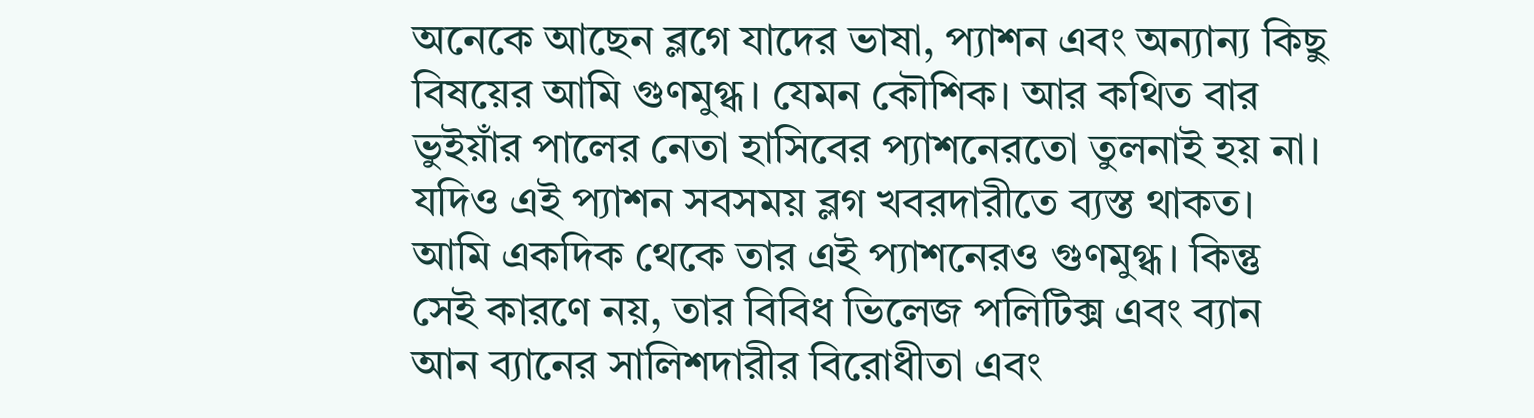অনেকে আছেন ব্লগে যাদের ভাষা, প্যাশন এবং অন্যান্য কিছু বিষয়ের আমি গুণমুগ্ধ। যেমন কৌশিক। আর কথিত বার ভুইয়াঁর পালের নেতা হাসিবের প্যাশনেরতো তুলনাই হয় না। যদিও এই প্যাশন সবসময় ব্লগ খবরদারীতে ব্যস্ত থাকত। আমি একদিক থেকে তার এই প্যাশনেরও গুণমুগ্ধ। কিন্তু সেই কারণে নয়, তার বিবিধ ভিলেজ পলিটিক্স এবং ব্যান আন ব্যানের সালিশদারীর বিরোধীতা এবং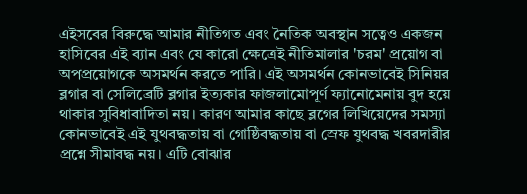এইসবের বিরুদ্ধে আমার নীতিগত এবং নৈতিক অবস্থান সত্বেও একজন হাসিবের এই ব্যান এবং যে কারো ক্ষেত্রেই নীতিমালার 'চরম' প্রয়োগ বা অপপ্রয়োগকে অসমর্থন করতে পারি। এই অসমর্থন কোনভাবেই সিনিয়র ব্লগার বা সেলিব্রেটি ব্লগার ইত্যকার ফাজলামোপূর্ণ ফ্যানোমেনায় বুদ হয়ে থাকার সুবিধাবাদিতা নয়। কারণ আমার কাছে ব্লগের লিখিয়েদের সমস্যা কোনভাবেই এই যুথবদ্ধতায় বা গোষ্ঠিবদ্ধতায় বা স্রেফ যুথবদ্ধ খবরদারীর প্রশ্নে সীমাবদ্ধ নয়। এটি বোঝার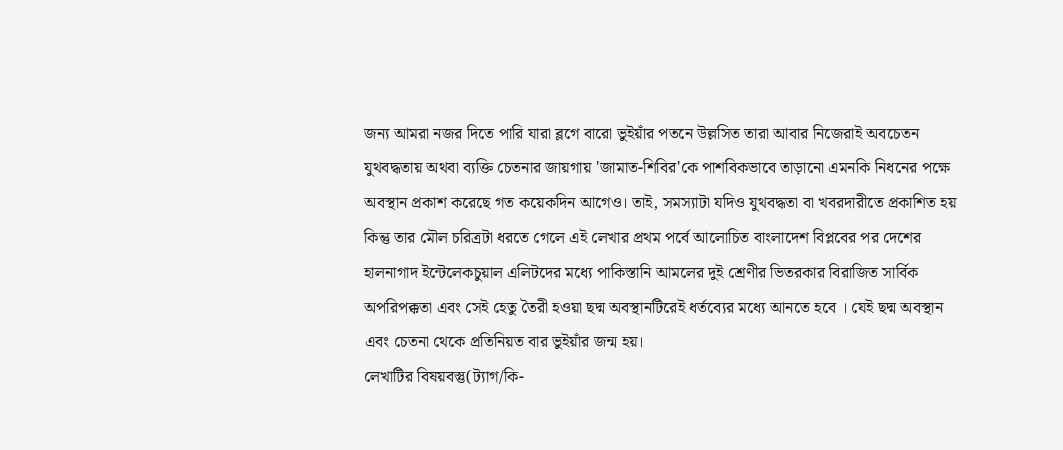জন্য আমরা নজর দিতে পারি যারা ব্লগে বারো ভুইয়াঁর পতনে উল্লসিত তারা আবার নিজেরাই অবচেতন যুথবদ্ধতায় অথবা ব্যক্তি চেতনার জায়গায় 'জামাত-শিবির'কে পাশবিকভাবে তাড়ানো এমনকি নিধনের পক্ষে অবস্থান প্রকাশ করেছে গত কয়েকদিন আগেও। তাই, সমস্যাটা যদিও যুথবদ্ধতা বা খবরদারীতে প্রকাশিত হয় কিন্তু তার মৌল চরিত্রটা ধরতে গেলে এই লেখার প্রথম পর্বে আলোচিত বাংলাদেশ বিপ্লবের পর দেশের হালনাগাদ ইন্টেলেকচুয়াল এলিটদের মধ্যে পাকিস্তানি আমলের দুই শ্রেণীর ভিতরকার বিরাজিত সার্বিক অপরিপক্কতা এবং সেই হেতু তৈরী হওয়া ছদ্ম অবস্থানটিরেই ধর্তব্যের মধ্যে আনতে হবে । যেই ছদ্ম অবস্থান এবং চেতনা থেকে প্রতিনিয়ত বার ভুইয়াঁর জন্ম হয়।
লেখাটির বিষয়বস্তু(ট্যাগ/কি-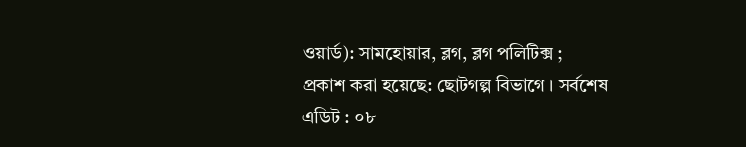ওয়ার্ড): সামহোয়ার, ব্লগ, ব্লগ পলিটিক্স ;
প্রকাশ করা হয়েছে: ছোটগল্প বিভাগে । সর্বশেষ এডিট : ০৮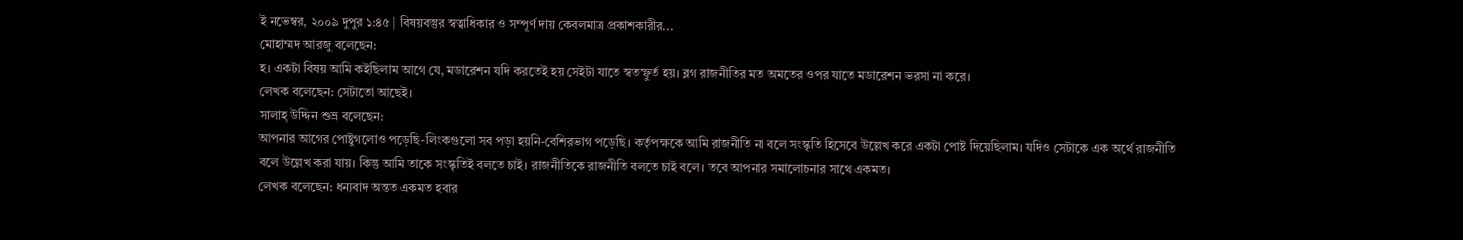ই নভেম্বর, ২০০৯ দুপুর ১:৪৫ | বিষয়বস্তুর স্বত্বাধিকার ও সম্পূর্ণ দায় কেবলমাত্র প্রকাশকারীর...
মোহাম্মদ আরজু বলেছেন:
হ। একটা বিষয় আমি কইছিলাম আগে যে, মডারেশন যদি করতেই হয় সেইটা যাতে স্বতস্ফুর্ত হয়। ব্লগ রাজনীতির মত অমতের ওপর যাতে মডারেশন ভরসা না করে।
লেখক বলেছেন: সেটাতো আছেই।
সালাহ্ উদ্দিন শুভ্র বলেছেন:
আপনার আগের পোষ্টুগলোও পড়েছি-লিংকগুলো সব পড়া হয়নি-বেশিরভাগ পড়েছি। কর্তৃপক্ষকে আমি রাজনীতি না বলে সংস্কৃতি হিসেবে উল্লেখ করে একটা পোষ্ট দিয়েছিলাম। যদিও সেটাকে এক অর্থে রাজনীতি বলে উল্লেখ করা যায়। কিন্তু আমি তাকে সংস্কৃতিই বলতে চাই। রাজনীতিকে রাজনীতি বলতে চাই বলে। তবে আপনার সমালোচনার সাথে একমত।
লেখক বলেছেন: ধন্যবাদ অন্তত একমত হবার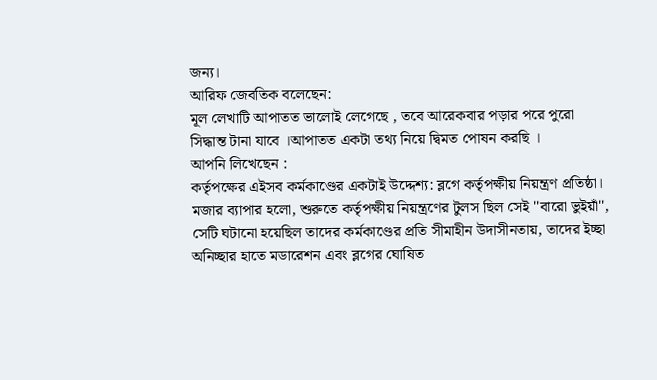জন্য।
আরিফ জেবতিক বলেছেন:
মূল লেখাটি আপাতত ভালোই লেগেছে , তবে আরেকবার পড়ার পরে পুরো সিদ্ধান্ত টানা যাবে ।আপাতত একটা তথ্য নিয়ে দ্বিমত পোষন করছি ।
আপনি লিখেছেন :
কর্তৃপক্ষের এইসব কর্মকাণ্ডের একটাই উদ্দেশ্য: ব্লগে কর্তৃপক্ষীয় নিয়ন্ত্রণ প্রতিষ্ঠা। মজার ব্যাপার হলো, শুরুতে কর্তৃপক্ষীয় নিয়ন্ত্রণের টুলস ছিল সেই ''বারো ভুইয়াঁ'', সেটি ঘটানো হয়েছিল তাদের কর্মকাণ্ডের প্রতি সীমাহীন উদাসীনতায়, তাদের ইচ্ছা অনিচ্ছার হাতে মডারেশন এবং ব্লগের ঘোষিত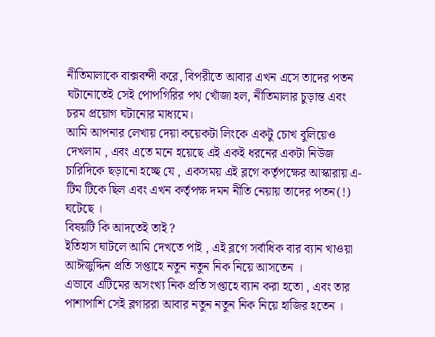নীতিমালাকে বাক্সবন্দী করে, বিপরীতে আবার এখন এসে তাদের পতন ঘটানোতেই সেই পোপগিরির পথ খোঁজা হল, নীতিমালার চুড়ান্ত এবং চরম প্রয়োগ ঘটানোর মাধ্যমে।
আমি আপনার লেখায় দেয়া কয়েকটা লিংকে একটু চোখ বুলিয়েও দেখলাম , এবং এতে মনে হয়েছে এই একই ধরনের একটা নিউজ চারিদিকে ছড়ানো হচ্ছে যে , একসময় এই ব্লগে কর্তৃপক্ষের আস্কারায় এ-টিম টিকে ছিল এবং এখন কর্তৃপক্ষ দমন নীতি নেয়ায় তাদের পতন(!) ঘটেছে ।
বিষয়টি কি আদতেই তাই ?
ইতিহাস ঘাটলে আমি দেখতে পাই , এই ব্লগে সর্বাধিক বার ব্যান খাওয়া আঈজুদ্দিন প্রতি সপ্তাহে নতুন নতুন নিক নিয়ে আসতেন ।
এভাবে এটিমের অসংখ্য নিক প্রতি সপ্তাহে ব্যান করা হতো , এবং তার পাশাপাশি সেই ব্লগাররা আবার নতুন নতুন নিক নিয়ে হাজির হতেন ।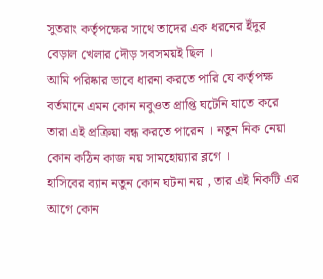সুতরাং কর্তৃপক্ষের সাথে তাদের এক ধরনের ইঁদুর বেড়াল খেলার দৌড় সবসময়ই ছিল ।
আমি পরিষ্কার ভাবে ধারনা করতে পারি যে কর্তৃপক্ষ বর্তমানে এমন কোন নবুওত প্রাপ্তি ঘটেনি যাতে করে তারা এই প্রক্রিয়া বন্ধ করতে পারেন । নতুন নিক নেয়া কোন কঠিন কাজ নয় সামহোয়্যার ব্লগে ।
হাসিবের ব্যান নতুন কোন ঘটনা নয় , তার এই নিকটি এর আগে কোন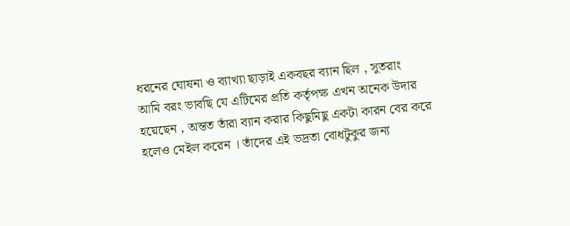ধরনের ঘোষনা ও ব্যাখ্যা ছাড়াই একবছর ব্যান ছিল , সুতরাং
আমি বরং ভাবছি যে এটিমের প্রতি কর্তৃপক্ষ এখন অনেক উদার হয়েছেন , অন্তত তাঁরা ব্যান করার কিছুমিছু একটা কারন বের করে হলেও মেইল করেন । তাঁদের এই ভদ্রতা বোধটুকুর জন্য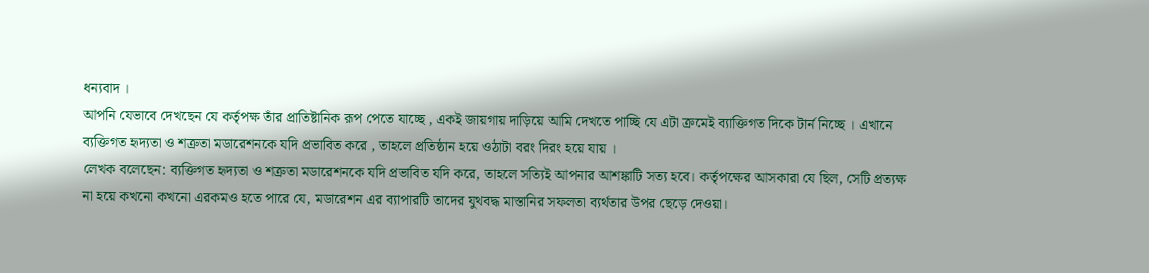ধন্যবাদ ।
আপনি যেভাবে দেখছেন যে কর্তৃপক্ষ তাঁর প্রাতিষ্টানিক রূপ পেতে যাচ্ছে , একই জায়গায় দাড়িয়ে আমি দেখতে পাচ্ছি যে এটা ক্রমেই ব্যাক্তিগত দিকে টার্ন নিচ্ছে । এখানে ব্যক্তিগত হৃদ্যতা ও শত্রুতা মডারেশনকে যদি প্রভাবিত করে , তাহলে প্রতিষ্ঠান হয়ে ওঠাটা বরং দিরং হয়ে যায় ।
লেখক বলেছেন: ব্যক্তিগত হৃদ্যতা ও শত্রুতা মডারেশনকে যদি প্রভাবিত যদি করে, তাহলে সত্যিই আপনার আশঙ্কাটি সত্য হবে। কর্তৃপক্ষের আসকারা যে ছিল, সেটি প্রত্যক্ষ না হয়ে কখনো কখনো এরকমও হতে পারে যে, মডারেশন এর ব্যাপারটি তাদের যুথবদ্ধ মাস্তানির সফলতা ব্যর্থতার উপর ছেড়ে দেওয়া।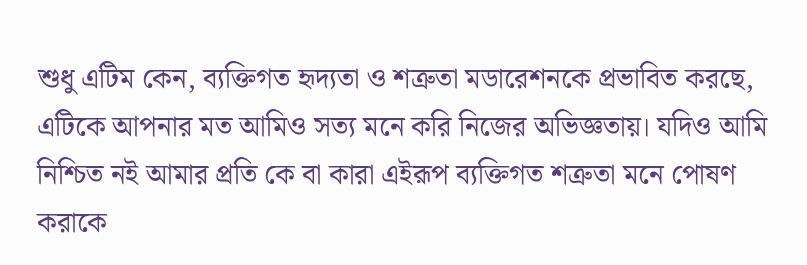শুধু এটিম কেন, ব্যক্তিগত হৃদ্যতা ও শত্রুতা মডারেশনকে প্রভাবিত করছে, এটিকে আপনার মত আমিও সত্য মনে করি নিজের অভিজ্ঞতায়। যদিও আমি নিশ্চিত নই আমার প্রতি কে বা কারা এইরূপ ব্যক্তিগত শত্রুতা মনে পোষণ করাকে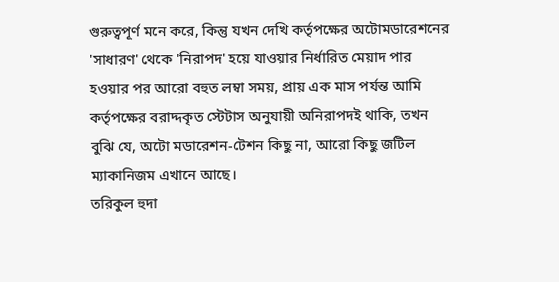গুরুত্বপূর্ণ মনে করে, কিন্তু যখন দেখি কর্তৃপক্ষের অটোমডারেশনের 'সাধারণ' থেকে 'নিরাপদ' হয়ে যাওয়ার নির্ধারিত মেয়াদ পার হওয়ার পর আরো বহুত লম্বা সময়, প্রায় এক মাস পর্যন্ত আমি কর্তৃপক্ষের বরাদ্দকৃত স্টেটাস অনুযায়ী অনিরাপদই থাকি, তখন বুঝি যে, অটো মডারেশন-টেশন কিছু না, আরো কিছু জটিল ম্যাকানিজম এখানে আছে।
তরিকুল হুদা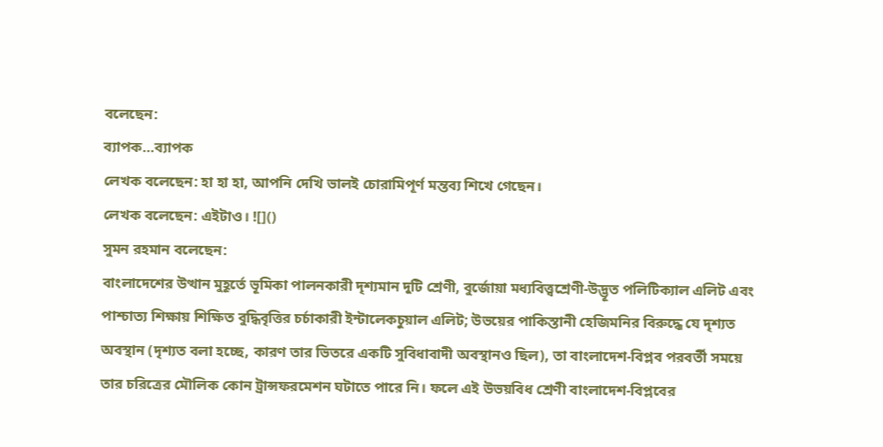বলেছেন:
ব্যাপক...ব্যাপক
লেখক বলেছেন: হা হা হা, আপনি দেখি ভালই চোরামিপূর্ণ মন্তব্য শিখে গেছেন।
লেখক বলেছেন: এইটাও। ![]()
সুমন রহমান বলেছেন:
বাংলাদেশের উত্থান মুহূর্তে ভূমিকা পালনকারী দৃশ্যমান দুটি শ্রেণী, বুর্জোয়া মধ্যবিত্ত্বশ্রেণী-উদ্ভূত পলিটিক্যাল এলিট এবং পাশ্চাত্য শিক্ষায় শিক্ষিত বুদ্ধিবৃত্তির চর্চাকারী ইন্টালেকচুয়াল এলিট; উভয়ের পাকিস্তানী হেজিমনির বিরুদ্ধে যে দৃশ্যত অবস্থান (দৃশ্যত বলা হচ্ছে, কারণ তার ভিতরে একটি সুবিধাবাদী অবস্থানও ছিল), তা বাংলাদেশ-বিপ্লব পরবর্তী সময়ে তার চরিত্রের মৌলিক কোন ট্রান্সফরমেশন ঘটাতে পারে নি। ফলে এই উভয়বিধ শ্রেণী বাংলাদেশ-বিপ্লবের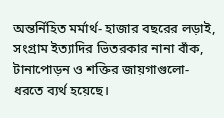অন্তর্নিহিত মর্মার্থ- হাজার বছরের লড়াই, সংগ্রাম ইত্যাদির ভিতরকার নানা বাঁক, টানাপোড়ন ও শক্তির জায়গাগুলো- ধরতে ব্যর্থ হয়েছে।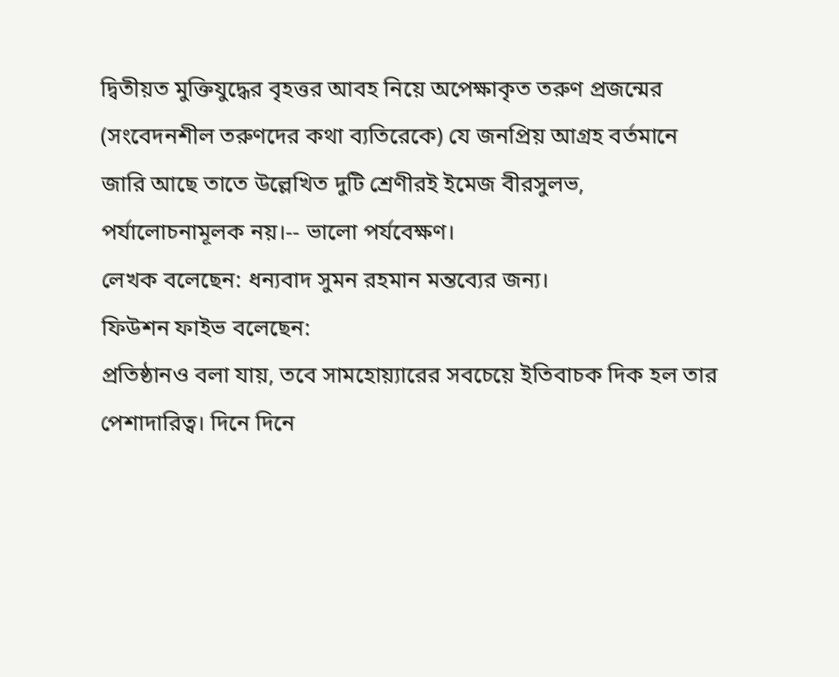দ্বিতীয়ত মুক্তিযুদ্ধের বৃহত্তর আবহ নিয়ে অপেক্ষাকৃত তরুণ প্রজন্মের (সংবেদনশীল তরুণদের কথা ব্যতিরেকে) যে জনপ্রিয় আগ্রহ বর্তমানে জারি আছে তাতে উল্লেখিত দুটি শ্রেণীরই ইমেজ বীরসুলভ, পর্যালোচনামূলক নয়।-- ভালো পর্যবেক্ষণ।
লেখক বলেছেন: ধন্যবাদ সুমন রহমান মন্তব্যের জন্য।
ফিউশন ফাইভ বলেছেন:
প্রতিষ্ঠানও বলা যায়, তবে সামহোয়্যারের সবচেয়ে ইতিবাচক দিক হল তার পেশাদারিত্ব। দিনে দিনে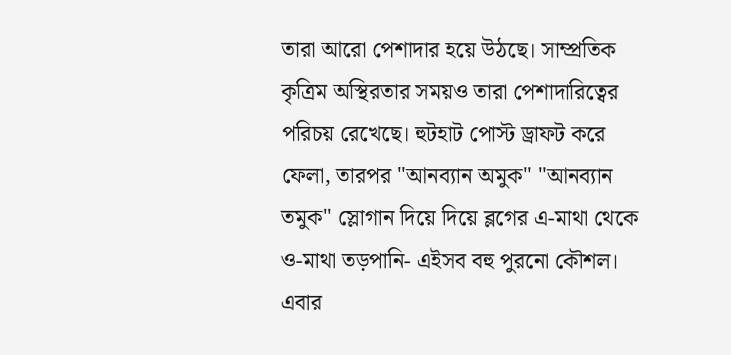তারা আরো পেশাদার হয়ে উঠছে। সাম্প্রতিক কৃত্রিম অস্থিরতার সময়ও তারা পেশাদারিত্বের পরিচয় রেখেছে। হুটহাট পোস্ট ড্রাফট করে ফেলা, তারপর "আনব্যান অমুক" "আনব্যান তমুক" স্লোগান দিয়ে দিয়ে ব্লগের এ-মাথা থেকে ও-মাথা তড়পানি- এইসব বহু পুরনো কৌশল। এবার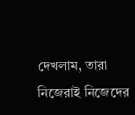দেখলাম, তারা নিজেরাই নিজেদের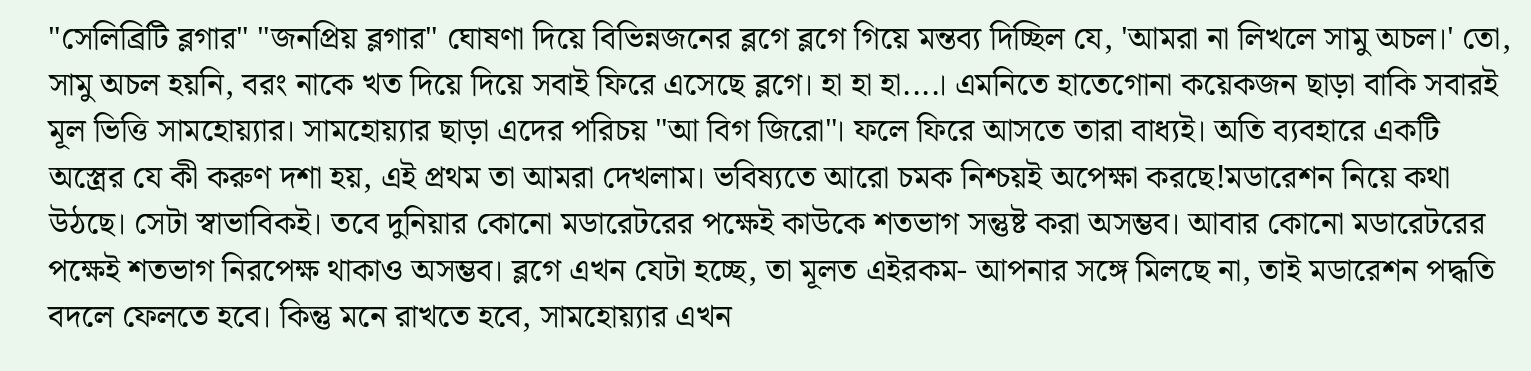"সেলিব্রিটি ব্লগার" "জনপ্রিয় ব্লগার" ঘোষণা দিয়ে বিভিন্নজনের ব্লগে ব্লগে গিয়ে মন্তব্য দিচ্ছিল যে, 'আমরা না লিখলে সামু অচল।' তো, সামু অচল হয়নি, বরং নাকে খত দিয়ে দিয়ে সবাই ফিরে এসেছে ব্লগে। হা হা হা....। এমনিতে হাতেগোনা কয়েকজন ছাড়া বাকি সবারই মূল ভিত্তি সামহোয়্যার। সামহোয়্যার ছাড়া এদের পরিচয় "আ বিগ জিরো"। ফলে ফিরে আসতে তারা বাধ্যই। অতি ব্যবহারে একটি অস্ত্রের যে কী করুণ দশা হয়, এই প্রথম তা আমরা দেখলাম। ভবিষ্যতে আরো চমক নিশ্চয়ই অপেক্ষা করছে!মডারেশন নিয়ে কথা উঠছে। সেটা স্বাভাবিকই। তবে দুনিয়ার কোনো মডারেটরের পক্ষেই কাউকে শতভাগ সন্তুষ্ট করা অসম্ভব। আবার কোনো মডারেটরের পক্ষেই শতভাগ নিরপেক্ষ থাকাও অসম্ভব। ব্লগে এখন যেটা হচ্ছে, তা মূলত এইরকম- আপনার সঙ্গে মিলছে না, তাই মডারেশন পদ্ধতি বদলে ফেলতে হবে। কিন্তু মনে রাখতে হবে, সামহোয়্যার এখন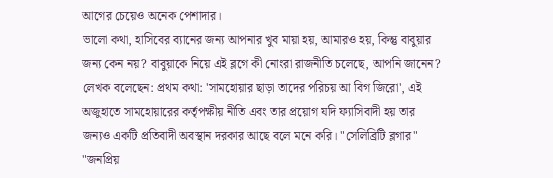আগের চেয়েও অনেক পেশাদার।
ভালো কথা, হাসিবের ব্যানের জন্য আপনার খুব মায়া হয়, আমারও হয়, কিন্তু বাবুয়ার জন্য কেন নয়? বাবুয়াকে নিয়ে এই ব্লগে কী নোংরা রাজনীতি চলেছে, আপনি জানেন?
লেখক বলেছেন: প্রথম কথা: 'সামহোয়ার ছাড়া তাদের পরিচয় আ বিগ জিরো', এই অজুহাতে সামহোয়ারের কর্তৃপক্ষীয় নীতি এবং তার প্রয়োগ যদি ফ্যাসিবাদী হয় তার জন্যও একটি প্রতিবাদী অবস্থান দরকার আছে বলে মনে করি। "সেলিব্রিটি ব্লগার" "জনপ্রিয়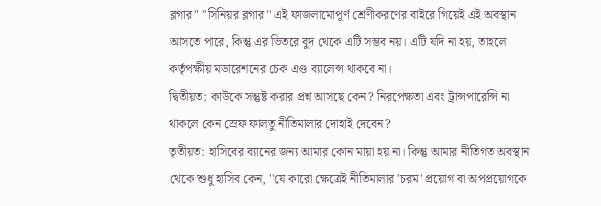ব্লগার" ''সিনিয়র ব্লগার'' এই ফাজলামোপূর্ণ শ্রেণীকরণের বাইরে গিয়েই এই অবস্থান আসতে পারে, কিন্তু এর ভিতরে বুদ থেকে এটি সম্ভব নয়। এটি যদি না হয়, তাহলে কর্তৃপক্ষীয় মডারেশনের চেক এণ্ড ব্যালেন্স থাকবে না।
দ্বিতীয়ত: কাউকে সন্তুষ্ট করার প্রশ্ন আসছে কেন? নিরপেক্ষতা এবং ট্রান্সপারেন্সি না থাকলে কেন স্রেফ ফালতু নীতিমালার দোহাই দেবেন?
তৃতীয়ত: হাসিবের ব্যানের জন্য আমার কোন মায়া হয় না। কিন্তু আমার নীতিগত অবস্থান থেকে শুধু হাসিব কেন, ''যে কারো ক্ষেত্রেই নীতিমালার 'চরম' প্রয়োগ বা অপপ্রয়োগকে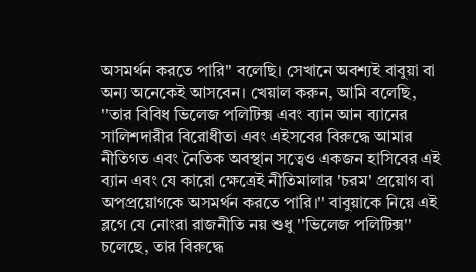অসমর্থন করতে পারি'' বলেছি। সেখানে অবশ্যই বাবুয়া বা অন্য অনেকেই আসবেন। খেয়াল করুন, আমি বলেছি, ''তার বিবিধ ভিলেজ পলিটিক্স এবং ব্যান আন ব্যানের সালিশদারীর বিরোধীতা এবং এইসবের বিরুদ্ধে আমার নীতিগত এবং নৈতিক অবস্থান সত্বেও একজন হাসিবের এই ব্যান এবং যে কারো ক্ষেত্রেই নীতিমালার 'চরম' প্রয়োগ বা অপপ্রয়োগকে অসমর্থন করতে পারি।'' বাবুয়াকে নিয়ে এই ব্লগে যে নোংরা রাজনীতি নয় শুধু ''ভিলেজ পলিটিক্স'' চলেছে, তার বিরুদ্ধে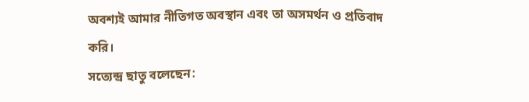অবশ্যই আমার নীতিগত অবস্থান এবং তা অসমর্থন ও প্রতিবাদ করি।
সত্যেন্দ্র ছাতু বলেছেন: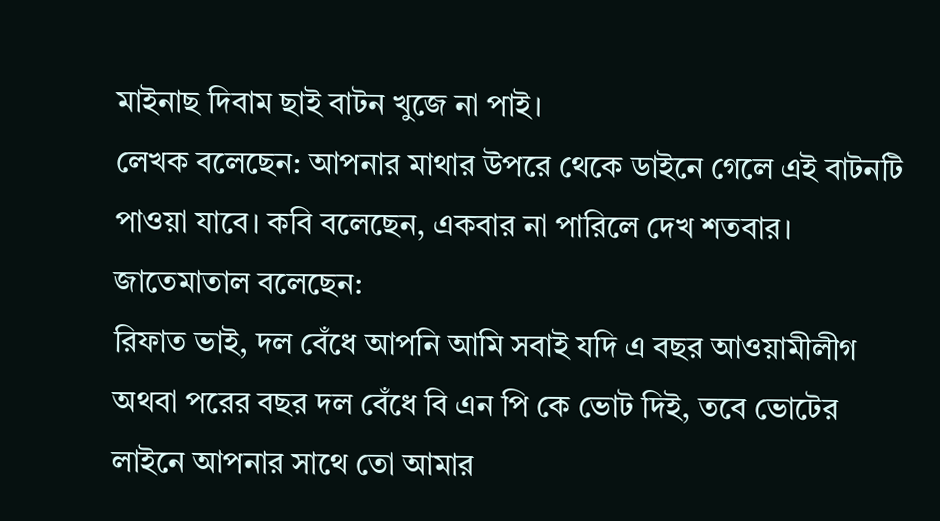মাইনাছ দিবাম ছাই বাটন খুজে না পাই।
লেখক বলেছেন: আপনার মাথার উপরে থেকে ডাইনে গেলে এই বাটনটি পাওয়া যাবে। কবি বলেছেন, একবার না পারিলে দেখ শতবার।
জাতেমাতাল বলেছেন:
রিফাত ভাই, দল বেঁধে আপনি আমি সবাই যদি এ বছর আওয়ামীলীগ অথবা পরের বছর দল বেঁধে বি এন পি কে ভোট দিই, তবে ভোটের লাইনে আপনার সাথে তো আমার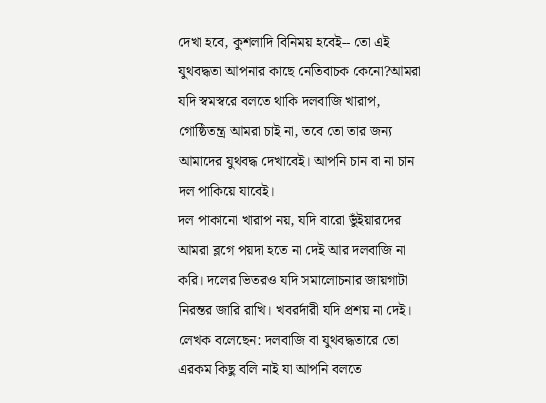দেখা হবে, কুশলাদি বিনিময় হবেই-- তো এই যুথবদ্ধতা আপনার কাছে নেতিবাচক কেনো?আমরা যদি স্বমস্বরে বলতে থাকি দলবাজি খারাপ, গোষ্ঠিতন্ত্র আমরা চাই না, তবে তো তার জন্য আমাদের যুথবদ্ধ দেখাবেই। আপনি চান বা না চান দল পাকিয়ে যাবেই।
দল পাকানো খারাপ নয়, যদি বারো ভুঁইয়ারদের আমরা ব্লগে পয়দা হতে না দেই আর দলবাজি না করি। দলের ভিতরও যদি সমালোচনার জায়গাটা নিরন্তর জারি রাখি। খবরর্দারী যদি প্রশয় না দেই।
লেখক বলেছেন: দলবাজি বা যুথবদ্ধতারে তো এরকম কিছু বলি নাই যা আপনি বলতে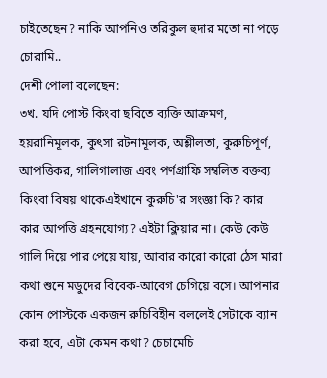চাইতেছেন? নাকি আপনিও তরিকুল হুদার মতো না পড়ে চোরামি..
দেশী পোলা বলেছেন:
৩খ. যদি পোস্ট কিংবা ছবিতে ব্যক্তি আক্রমণ, হয়রানিমূলক, কুৎসা রটনামূলক, অশ্লীলতা, কুরুচিপূর্ণ, আপত্তিকর, গালিগালাজ এবং পর্ণগ্রাফি সম্বলিত বক্তব্য কিংবা বিষয় থাকেএইখানে কুরুচি'র সংজ্ঞা কি? কার কার আপত্তি গ্রহনযোগ্য? এইটা ক্লিয়ার না। কেউ কেউ গালি দিয়ে পার পেয়ে যায়, আবার কারো কারো ঠেস মারা কথা শুনে মডুদের বিবেক-আবেগ চেগিয়ে বসে। আপনার কোন পোস্টকে একজন রুচিবিহীন বললেই সেটাকে ব্যান করা হবে, এটা কেমন কথা? চেচামেচি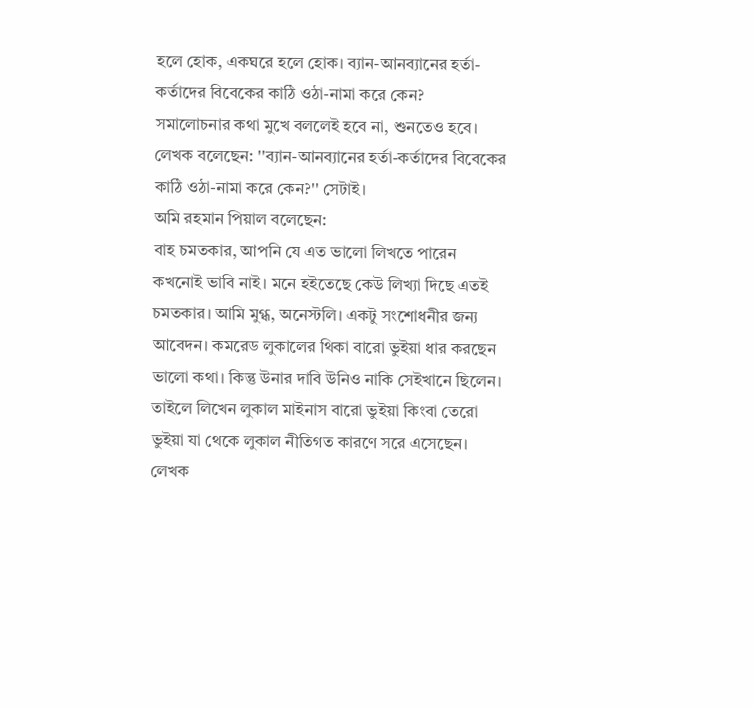হলে হোক, একঘরে হলে হোক। ব্যান-আনব্যানের হর্তা-কর্তাদের বিবেকের কাঠি ওঠা-নামা করে কেন?
সমালোচনার কথা মুখে বললেই হবে না, শুনতেও হবে।
লেখক বলেছেন: ''ব্যান-আনব্যানের হর্তা-কর্তাদের বিবেকের কাঠি ওঠা-নামা করে কেন?'' সেটাই।
অমি রহমান পিয়াল বলেছেন:
বাহ চমতকার, আপনি যে এত ভালো লিখতে পারেন কখনোই ভাবি নাই। মনে হইতেছে কেউ লিখ্যা দিছে এতই চমতকার। আমি মুগ্ধ, অনেস্টলি। একটু সংশোধনীর জন্য আবেদন। কমরেড লুকালের থিকা বারো ভুইয়া ধার করছেন ভালো কথা। কিন্তু উনার দাবি উনিও নাকি সেইখানে ছিলেন। তাইলে লিখেন লুকাল মাইনাস বারো ভুইয়া কিংবা তেরো ভুইয়া যা থেকে লুকাল নীতিগত কারণে সরে এসেছেন।
লেখক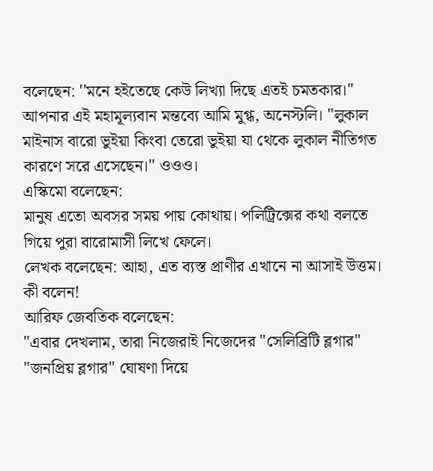বলেছেন: ''মনে হইতেছে কেউ লিখ্যা দিছে এতই চমতকার।'' আপনার এই মহামূল্যবান মন্তব্যে আমি মুগ্ধ, অনেস্টলি। ''লুকাল মাইনাস বারো ভুইয়া কিংবা তেরো ভুইয়া যা থেকে লুকাল নীতিগত কারণে সরে এসেছেন।'' ওওও।
এস্কিমো বলেছেন:
মানুষ এতো অবসর সময় পায় কোথায়। পলিট্রিক্সের কথা বলতে গিয়ে পুরা বারোমাসী লিখে ফেলে।
লেখক বলেছেন: আহা, এত ব্যস্ত প্রাণীর এখানে না আসাই উত্তম। কী বলেন!
আরিফ জেবতিক বলেছেন:
"এবার দেখলাম, তারা নিজেরাই নিজেদের "সেলিব্রিটি ব্লগার" "জনপ্রিয় ব্লগার" ঘোষণা দিয়ে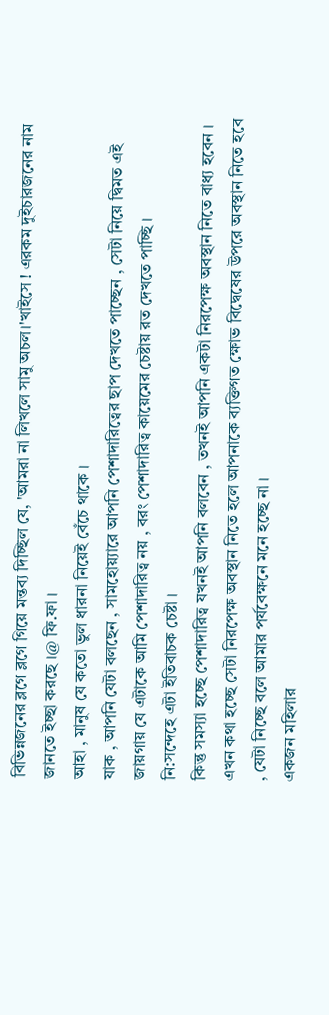বিভিন্নজনের ব্লগে ব্লগে গিয়ে মন্তব্য দিচ্ছিল যে, 'আমরা না লিখলে সামু অচল।'খাইসে ! এরকম দুইচারজনের নাম জানতে ইচ্ছা করছে ।@ ফি.ফা ।
আহা , মানুষ যে কতো ভুল ধারনা নিয়েই বেঁচে থাকে ।
যাক , আপনি যেটা বলছেন , সামহোয়্যারে আপনি পেশাদারিত্বের ছাপ দেখতে পাচ্ছেন , সেটা নিয়ে দ্বিমত এই জায়গায় যে এটাকে আমি পেশাদারিত্ব নয় , বরং পেশাদারিত্ব কায়েমের চেষ্টায় রত দেখতে পাচ্ছি ।
নি:সন্দেহে এটা ইতিবাচক চেষ্টা ।
কিন্তু সমস্যা হচ্ছে পেশাদারিত্ব যখনই আপনি বলবেন , তখনই আপনি একটা নিরপেক্ষ অবস্থান নিতে বাধ্য হবেন ।
এখন কথা হচ্ছে সেটা নিরপেক্ষ অবস্থান নিতে হলে আপনাকে ব্যক্তিগত ক্ষোভ বিদ্বেষের উপরে অবস্থান নিতে হবে , যেটা নিচ্ছে বলে আমার পর্যবেক্ষনে মনে হচ্ছে না ।
একজন মহিলার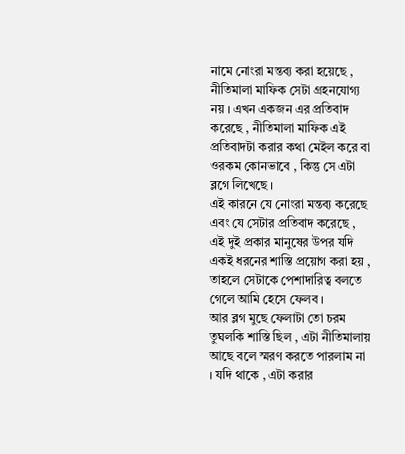নামে নোংরা মন্তব্য করা হয়েছে , নীতিমালা মাফিক সেটা গ্রহনযোগ্য নয় । এখন একজন এর প্রতিবাদ করেছে , নীতিমালা মাফিক এই প্রতিবাদটা করার কথা মেইল করে বা ওরকম কোনভাবে , কিন্তু সে এটা ব্লগে লিখেছে ।
এই কারনে যে নোংরা মন্তব্য করেছে এবং যে সেটার প্রতিবাদ করেছে , এই দুই প্রকার মানুষের উপর যদি একই ধরনের শাস্তি প্রয়োগ করা হয় , তাহলে সেটাকে পেশাদারিত্ব বলতে গেলে আমি হেসে ফেলব ।
আর ব্লগ মুছে ফেলাটা তো চরম তুঘলকি শাস্তি ছিল , এটা নীতিমালায় আছে বলে স্মরণ করতে পারলাম না । যদি থাকে , এটা করার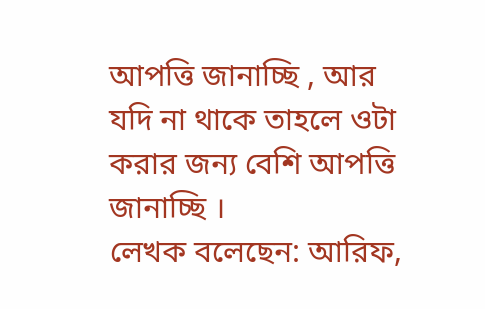আপত্তি জানাচ্ছি , আর যদি না থাকে তাহলে ওটা করার জন্য বেশি আপত্তি জানাচ্ছি ।
লেখক বলেছেন: আরিফ,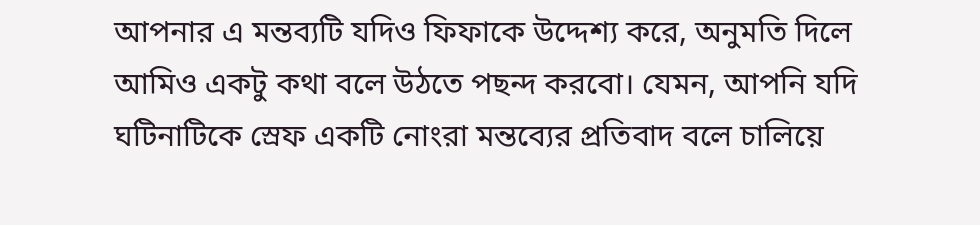আপনার এ মন্তব্যটি যদিও ফিফাকে উদ্দেশ্য করে, অনুমতি দিলে আমিও একটু কথা বলে উঠতে পছন্দ করবো। যেমন, আপনি যদি ঘটিনাটিকে স্রেফ একটি নোংরা মন্তব্যের প্রতিবাদ বলে চালিয়ে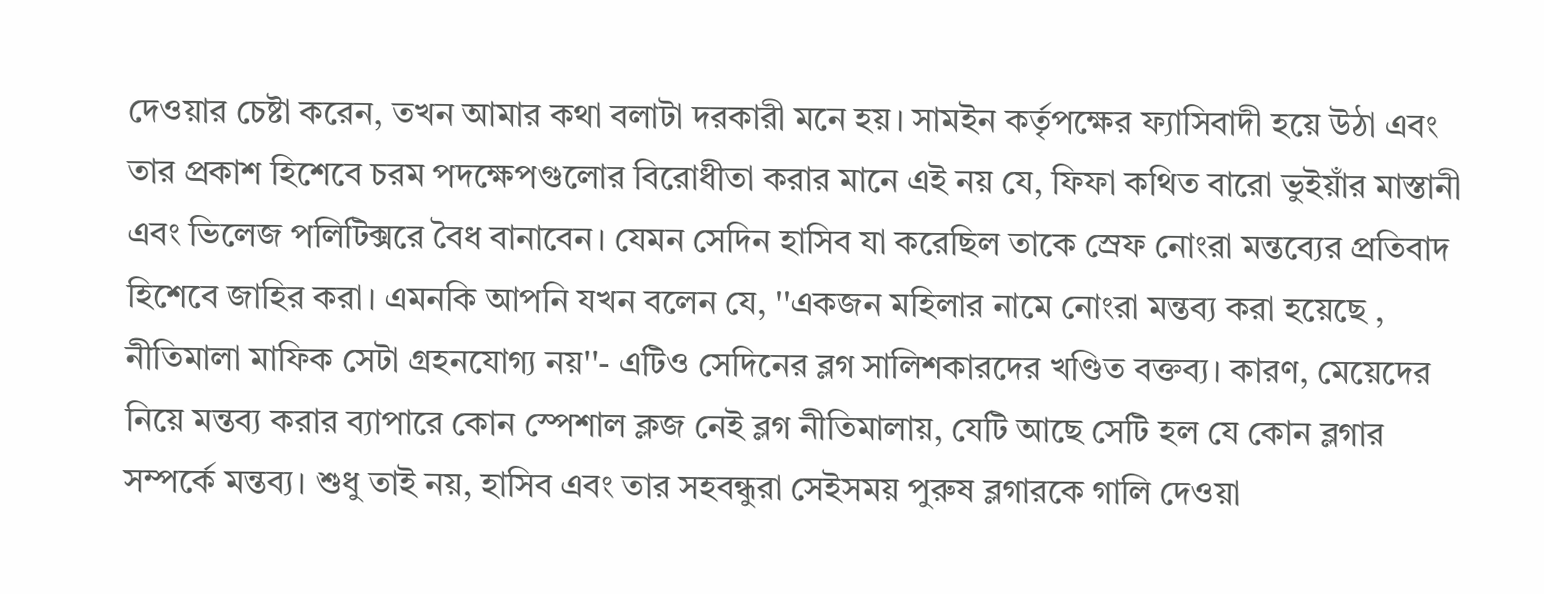দেওয়ার চেষ্টা করেন, তখন আমার কথা বলাটা দরকারী মনে হয়। সামইন কর্তৃপক্ষের ফ্যাসিবাদী হয়ে উঠা এবং তার প্রকাশ হিশেবে চরম পদক্ষেপগুলোর বিরোধীতা করার মানে এই নয় যে, ফিফা কথিত বারো ভুইয়াঁর মাস্তানী এবং ভিলেজ পলিটিক্সরে বৈধ বানাবেন। যেমন সেদিন হাসিব যা করেছিল তাকে স্রেফ নোংরা মন্তব্যের প্রতিবাদ হিশেবে জাহির করা। এমনকি আপনি যখন বলেন যে, ''একজন মহিলার নামে নোংরা মন্তব্য করা হয়েছে , নীতিমালা মাফিক সেটা গ্রহনযোগ্য নয়''- এটিও সেদিনের ব্লগ সালিশকারদের খণ্ডিত বক্তব্য। কারণ, মেয়েদের নিয়ে মন্তব্য করার ব্যাপারে কোন স্পেশাল ক্লজ নেই ব্লগ নীতিমালায়, যেটি আছে সেটি হল যে কোন ব্লগার সম্পর্কে মন্তব্য। শুধু তাই নয়, হাসিব এবং তার সহবন্ধুরা সেইসময় পুরুষ ব্লগারকে গালি দেওয়া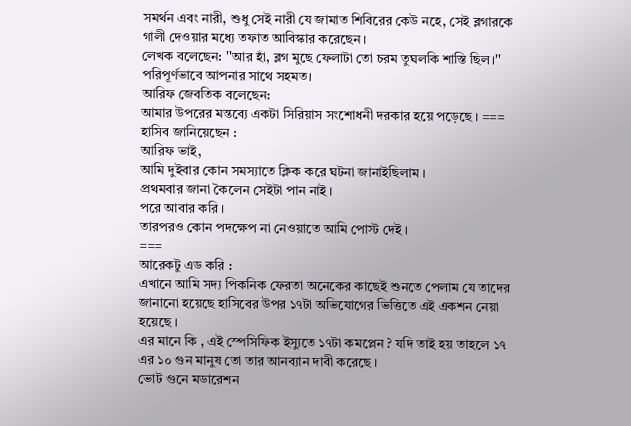সমর্থন এবং নারী, শুধু সেই নারী যে জামাত শিবিরের কেউ নহে, সেই ব্লগারকে গালী দেওয়ার মধ্যে তফাত আবিস্কার করেছেন।
লেখক বলেছেন: ''আর হাঁ, ব্লগ মুছে ফেলাটা তো চরম তুঘলকি শাস্তি ছিল।'' পরিপূর্ণভাবে আপনার সাথে সহমত।
আরিফ জেবতিক বলেছেন:
আমার উপরের মন্তব্যে একটা সিরিয়াস সংশোধনী দরকার হয়ে পড়েছে । ===
হাসিব জানিয়েছেন :
আরিফ ভাই,
আমি দুইবার কোন সমস্যাতে ক্লিক করে ঘটনা জানাইছিলাম ।
প্রথমবার জানা কৈলেন সেইটা পান নাই ।
পরে আবার করি ।
তারপরও কোন পদক্ষেপ না নেওয়াতে আমি পোস্ট দেই ।
===
আরেকটু এড করি :
এখানে আমি সদ্য পিকনিক ফেরতা অনেকের কাছেই শুনতে পেলাম যে তাদের জানানো হয়েছে হাসিবের উপর ১৭টা অভিযোগের ভিত্তিতে এই একশন নেয়া হয়েছে ।
এর মানে কি , এই স্পেসিফিক ইস্যুতে ১৭টা কমপ্লেন ? যদি তাই হয় তাহলে ১৭ এর ১০ গুন মানুষ তো তার আনব্যান দাবী করেছে ।
ভোট গুনে মডারেশন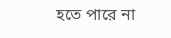হতে পারে না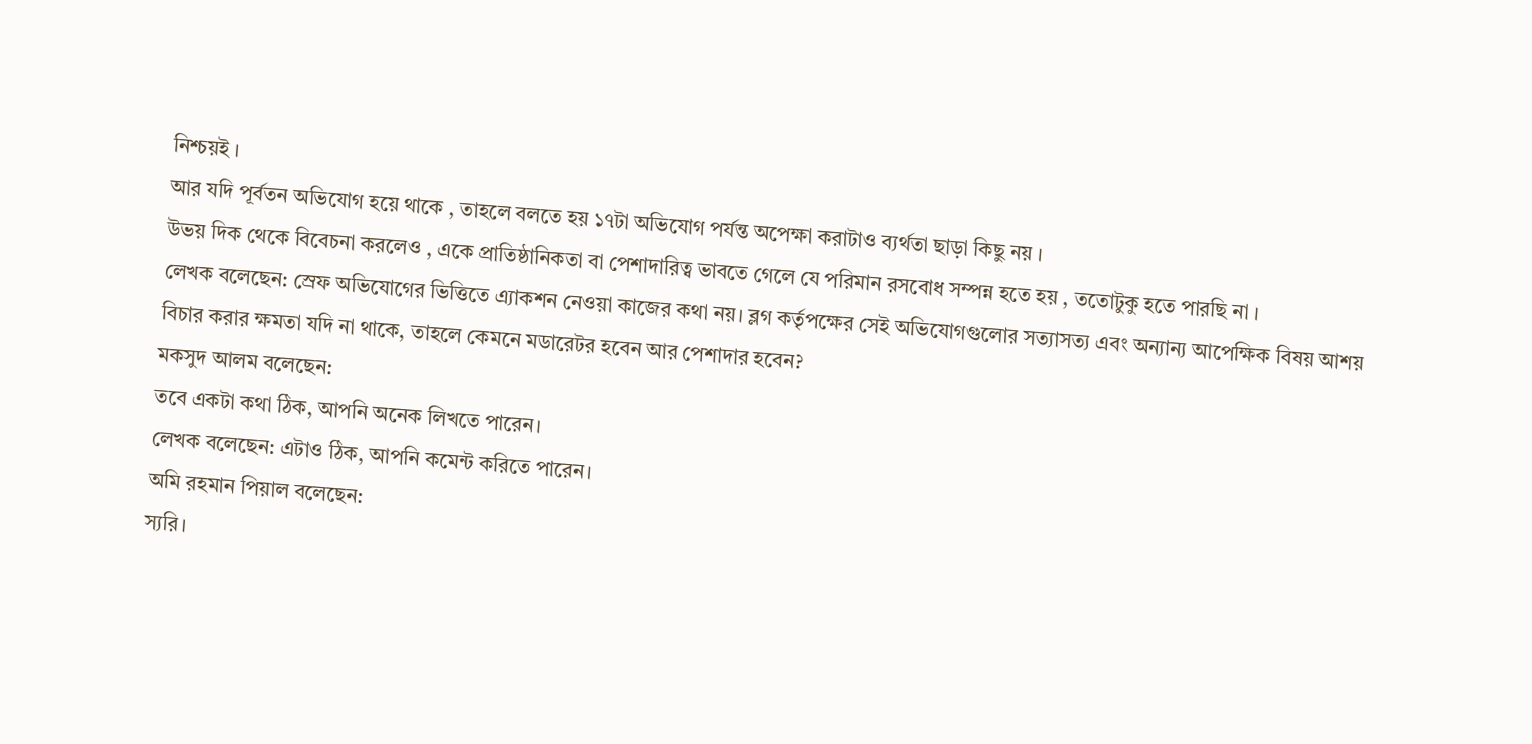নিশ্চয়ই ।
আর যদি পূর্বতন অভিযোগ হয়ে থাকে , তাহলে বলতে হয় ১৭টা অভিযোগ পর্যন্ত অপেক্ষা করাটাও ব্যর্থতা ছাড়া কিছু নয় ।
উভয় দিক থেকে বিবেচনা করলেও , একে প্রাতিষ্ঠানিকতা বা পেশাদারিত্ব ভাবতে গেলে যে পরিমান রসবোধ সম্পন্ন হতে হয় , ততোটুকু হতে পারছি না ।
লেখক বলেছেন: স্রেফ অভিযোগের ভিত্তিতে এ্যাকশন নেওয়া কাজের কথা নয়। ব্লগ কর্তৃপক্ষের সেই অভিযোগগুলোর সত্যাসত্য এবং অন্যান্য আপেক্ষিক বিষয় আশয় বিচার করার ক্ষমতা যদি না থাকে, তাহলে কেমনে মডারেটর হবেন আর পেশাদার হবেন?
মকসুদ আলম বলেছেন:
তবে একটা কথা ঠিক, আপনি অনেক লিখতে পারেন।
লেখক বলেছেন: এটাও ঠিক, আপনি কমেন্ট করিতে পারেন।
অমি রহমান পিয়াল বলেছেন:
স্যরি।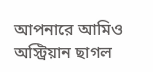আপনারে আমিও অস্ট্রিয়ান ছাগল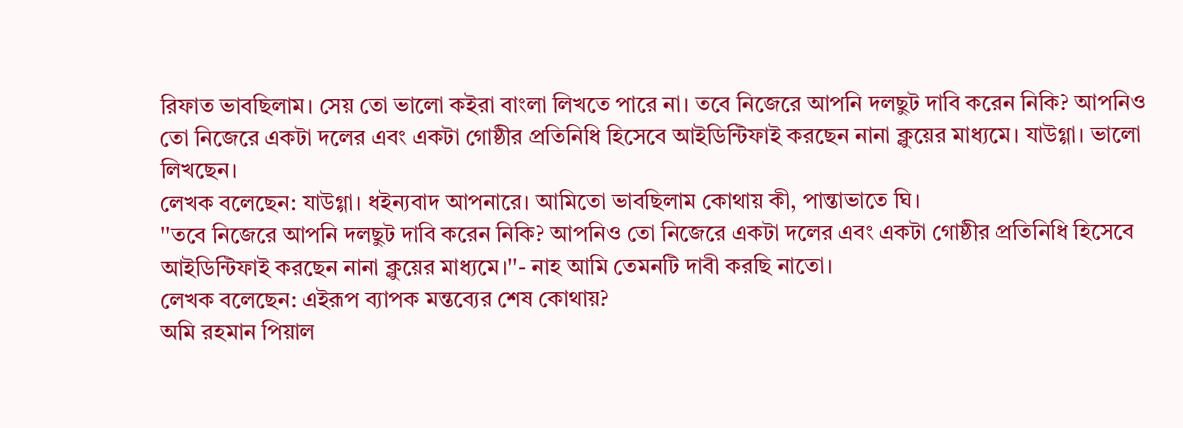রিফাত ভাবছিলাম। সেয় তো ভালো কইরা বাংলা লিখতে পারে না। তবে নিজেরে আপনি দলছুট দাবি করেন নিকি? আপনিও তো নিজেরে একটা দলের এবং একটা গোষ্ঠীর প্রতিনিধি হিসেবে আইডিন্টিফাই করছেন নানা ক্লুয়ের মাধ্যমে। যাউগ্গা। ভালো লিখছেন।
লেখক বলেছেন: যাউগ্গা। ধইন্যবাদ আপনারে। আমিতো ভাবছিলাম কোথায় কী, পান্তাভাতে ঘি।
''তবে নিজেরে আপনি দলছুট দাবি করেন নিকি? আপনিও তো নিজেরে একটা দলের এবং একটা গোষ্ঠীর প্রতিনিধি হিসেবে আইডিন্টিফাই করছেন নানা ক্লুয়ের মাধ্যমে।''- নাহ আমি তেমনটি দাবী করছি নাতো।
লেখক বলেছেন: এইরূপ ব্যাপক মন্তব্যের শেষ কোথায়?
অমি রহমান পিয়াল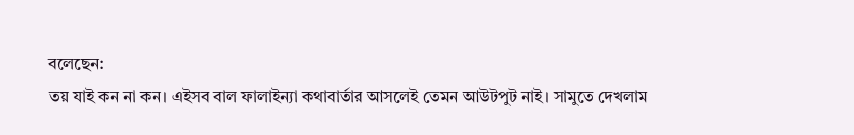বলেছেন:
তয় যাই কন না কন। এইসব বাল ফালাইন্যা কথাবার্তার আসলেই তেমন আউটপুট নাই। সামুতে দেখলাম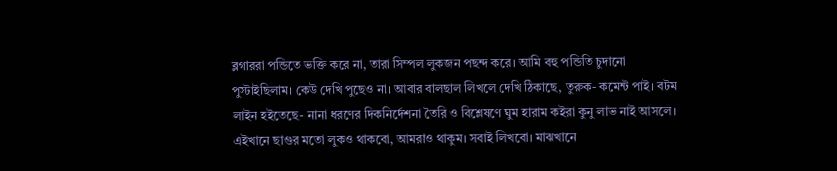ব্লগাররা পন্ডিতে ভক্তি করে না, তারা সিম্পল লুকজন পছন্দ করে। আমি বহু পন্ডিতি চুদানো পুস্টাইছিলাম। কেউ দেখি পুছেও না। আবার বালছাল লিখলে দেখি ঠিকাছে, তুরুক- কমেন্ট পাই। বটম লাইন হইতেছে- নানা ধরণের দিকনির্দেশনা তৈরি ও বিশ্লেষণে ঘুম হারাম কইরা কুনু লাভ নাই আসলে। এইখানে ছাগুর মতো লুকও থাকবো, আমরাও থাকুম। সবাই লিখবো। মাঝখানে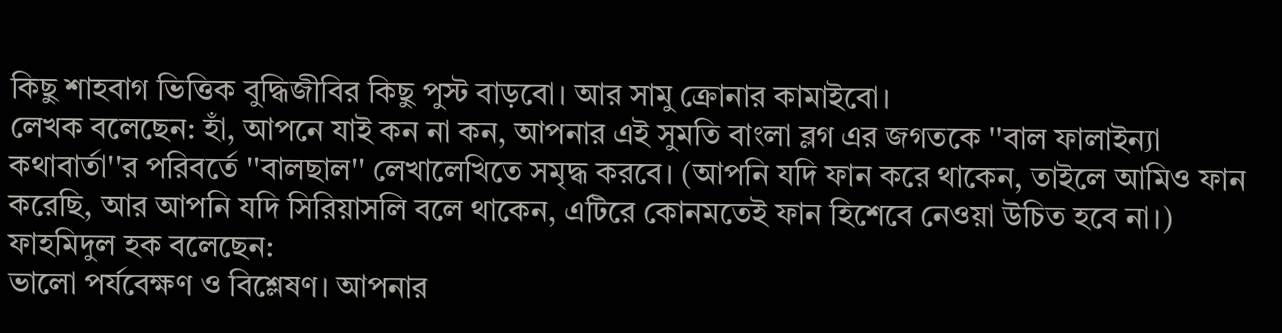কিছু শাহবাগ ভিত্তিক বুদ্ধিজীবির কিছু পুস্ট বাড়বো। আর সামু ক্রোনার কামাইবো।
লেখক বলেছেন: হাঁ, আপনে যাই কন না কন, আপনার এই সুমতি বাংলা ব্লগ এর জগতকে ''বাল ফালাইন্যা কথাবার্তা''র পরিবর্তে ''বালছাল'' লেখালেখিতে সমৃদ্ধ করবে। (আপনি যদি ফান করে থাকেন, তাইলে আমিও ফান করেছি, আর আপনি যদি সিরিয়াসলি বলে থাকেন, এটিরে কোনমতেই ফান হিশেবে নেওয়া উচিত হবে না।)
ফাহমিদুল হক বলেছেন:
ভালো পর্যবেক্ষণ ও বিশ্লেষণ। আপনার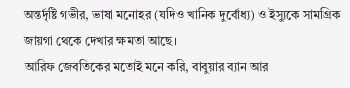অন্তর্দৃষ্টি গভীর, ভাষা মনোহর (যদিও খানিক দুর্বোধ্য) ও ইস্যুকে সামগ্রিক জায়গা থেকে দেখার ক্ষমতা আছে।
আরিফ জেবতিকের মতোই মনে করি, বাবুয়ার ব্যান আর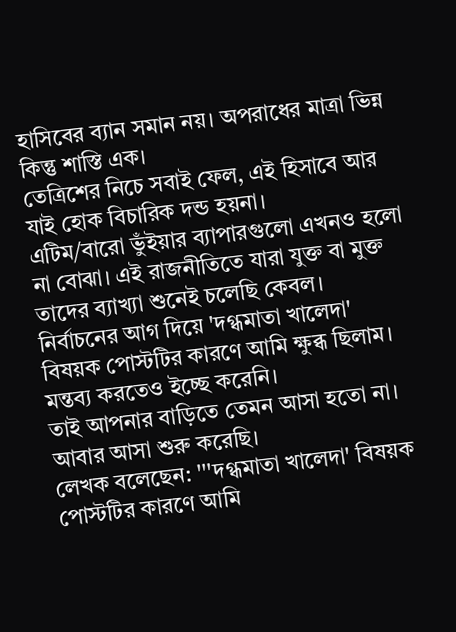হাসিবের ব্যান সমান নয়। অপরাধের মাত্রা ভিন্ন কিন্তু শাস্তি এক।
তেত্রিশের নিচে সবাই ফেল, এই হিসাবে আর যাই হোক বিচারিক দন্ড হয়না।
এটিম/বারো ভুঁইয়ার ব্যাপারগুলো এখনও হলো না বোঝা। এই রাজনীতিতে যারা যুক্ত বা মুক্ত তাদের ব্যাখ্যা শুনেই চলেছি কেবল।
নির্বাচনের আগ দিয়ে 'দগ্ধমাতা খালেদা' বিষয়ক পোস্টটির কারণে আমি ক্ষুব্ধ ছিলাম। মন্তব্য করতেও ইচ্ছে করেনি।
তাই আপনার বাড়িতে তেমন আসা হতো না। আবার আসা শুরু করেছি।
লেখক বলেছেন: '''দগ্ধমাতা খালেদা' বিষয়ক পোস্টটির কারণে আমি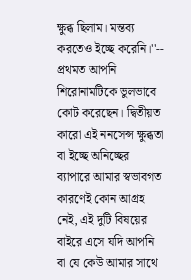ক্ষুব্ধ ছিলাম। মন্তব্য করতেও ইচ্ছে করেনি।''--
প্রথমত আপনি শিরোনামটিকে ভুলভাবে কোট করেছেন। দ্বিতীয়ত কারো এই ননসেন্স ক্ষুব্ধতা বা ইচ্ছে অনিচ্ছের ব্যাপারে আমার স্বভাবগত কারণেই কোন আগ্রহ নেই, এই দুটি বিষয়ের বাইরে এসে যদি আপনি বা যে কেউ আমার সাথে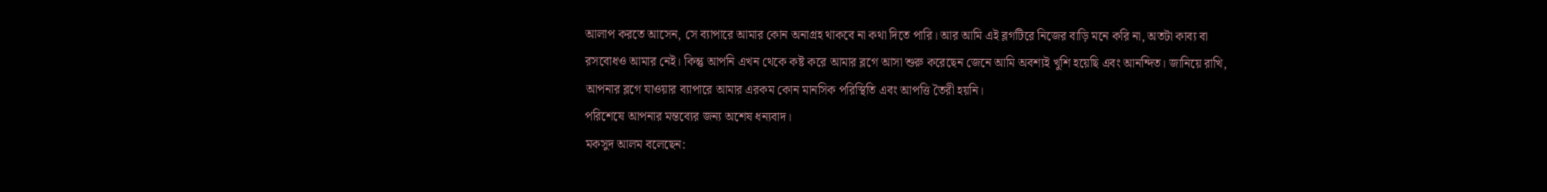আলাপ করতে আসেন, সে ব্যাপারে আমার কোন অনাগ্রহ থাকবে না কথা দিতে পারি। আর আমি এই ব্লগটিরে নিজের বাড়ি মনে করি না, অতটা কাব্য বা রসবোধও আমার নেই। কিন্তু আপনি এখন থেকে কষ্ট করে আমার ব্লগে আসা শুরু করেছেন জেনে আমি অবশ্যই খুশি হয়েছি এবং আনন্দিত। জানিয়ে রাখি, আপনার ব্লগে যাওয়ার ব্যাপারে আমার এরকম কোন মানসিক পরিস্থিতি এবং আপত্তি তৈরী হয়নি।
পরিশেষে আপনার মন্তব্যের জন্য অশেষ ধন্যবাদ।
মকসুদ আলম বলেছেন: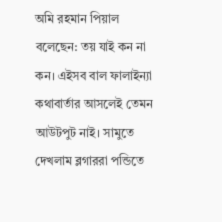অমি রহমান পিয়াল বলেছেন: তয় যাই কন না কন। এইসব বাল ফালাইন্যা কথাবার্তার আসলেই তেমন আউটপুট নাই। সামুতে দেখলাম ব্লগাররা পন্ডিতে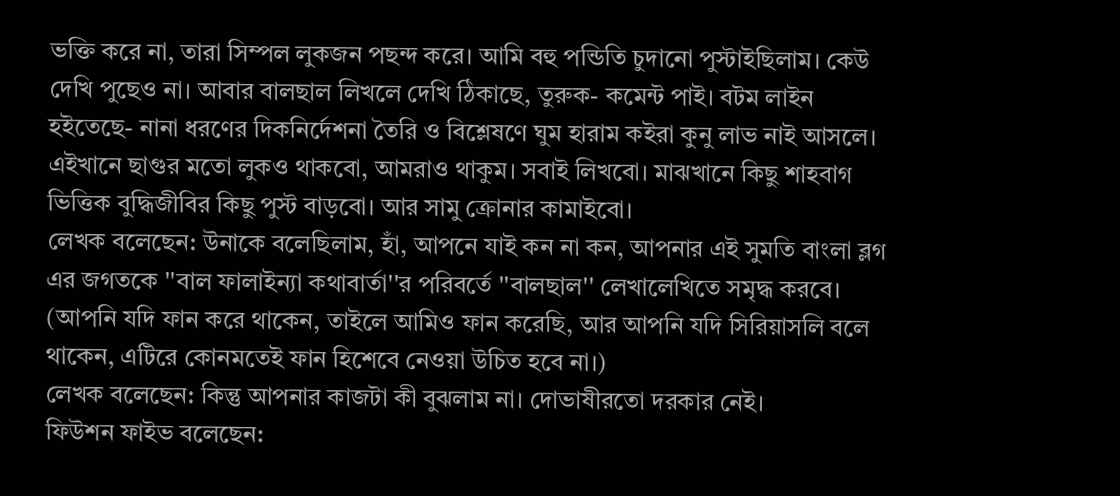ভক্তি করে না, তারা সিম্পল লুকজন পছন্দ করে। আমি বহু পন্ডিতি চুদানো পুস্টাইছিলাম। কেউ দেখি পুছেও না। আবার বালছাল লিখলে দেখি ঠিকাছে, তুরুক- কমেন্ট পাই। বটম লাইন হইতেছে- নানা ধরণের দিকনির্দেশনা তৈরি ও বিশ্লেষণে ঘুম হারাম কইরা কুনু লাভ নাই আসলে। এইখানে ছাগুর মতো লুকও থাকবো, আমরাও থাকুম। সবাই লিখবো। মাঝখানে কিছু শাহবাগ ভিত্তিক বুদ্ধিজীবির কিছু পুস্ট বাড়বো। আর সামু ক্রোনার কামাইবো।
লেখক বলেছেন: উনাকে বলেছিলাম, হাঁ, আপনে যাই কন না কন, আপনার এই সুমতি বাংলা ব্লগ এর জগতকে ''বাল ফালাইন্যা কথাবার্তা''র পরিবর্তে ''বালছাল'' লেখালেখিতে সমৃদ্ধ করবে। (আপনি যদি ফান করে থাকেন, তাইলে আমিও ফান করেছি, আর আপনি যদি সিরিয়াসলি বলে থাকেন, এটিরে কোনমতেই ফান হিশেবে নেওয়া উচিত হবে না।)
লেখক বলেছেন: কিন্তু আপনার কাজটা কী বুঝলাম না। দোভাষীরতো দরকার নেই।
ফিউশন ফাইভ বলেছেন: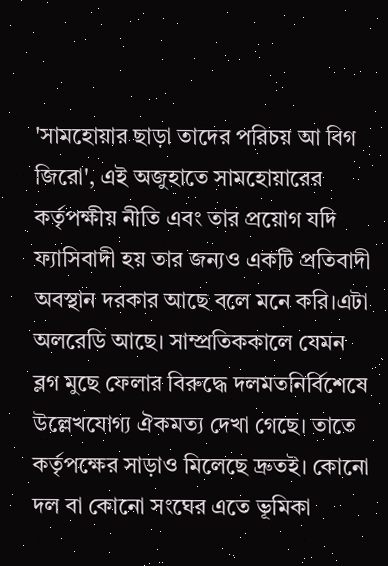'সামহোয়ার ছাড়া তাদের পরিচয় আ বিগ জিরো', এই অজুহাতে সামহোয়ারের কর্তৃপক্ষীয় নীতি এবং তার প্রয়োগ যদি ফ্যাসিবাদী হয় তার জন্যও একটি প্রতিবাদী অবস্থান দরকার আছে বলে মনে করি।এটা অলরেডি আছে। সাম্প্রতিককালে যেমন ব্লগ মুছে ফেলার বিরুদ্ধে দলমতনির্বিশেষে উল্লেখযোগ্য ঐকমত্য দেখা গেছে। তাতে কর্তৃপক্ষের সাড়াও মিলেছে দ্রুতই। কোনো দল বা কোনো সংঘের এতে ভূমিকা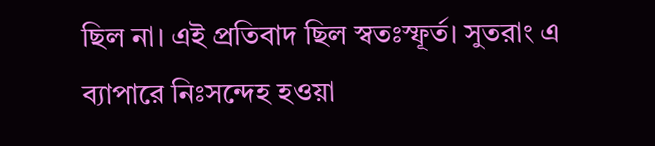ছিল না। এই প্রতিবাদ ছিল স্বতঃস্ফূর্ত। সুতরাং এ ব্যাপারে নিঃসন্দেহ হওয়া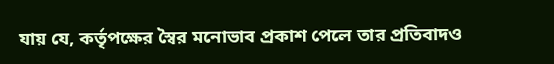যায় যে, কর্তৃপক্ষের স্বৈর মনোভাব প্রকাশ পেলে তার প্রতিবাদও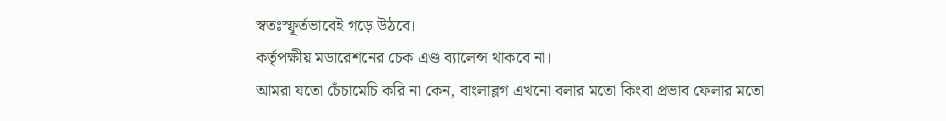স্বতঃস্ফূর্তভাবেই গড়ে উঠবে।
কর্তৃপক্ষীয় মডারেশনের চেক এণ্ড ব্যালেন্স থাকবে না।
আমরা যতো চেঁচামেচি করি না কেন, বাংলাব্লগ এখনো বলার মতো কিংবা প্রভাব ফেলার মতো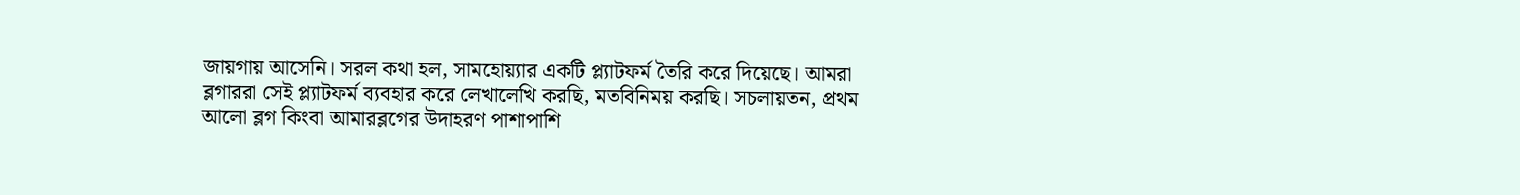জায়গায় আসেনি। সরল কথা হল, সামহোয়্যার একটি প্ল্যাটফর্ম তৈরি করে দিয়েছে। আমরা ব্লগাররা সেই প্ল্যাটফর্ম ব্যবহার করে লেখালেখি করছি, মতবিনিময় করছি। সচলায়তন, প্রথম আলো ব্লগ কিংবা আমারব্লগের উদাহরণ পাশাপাশি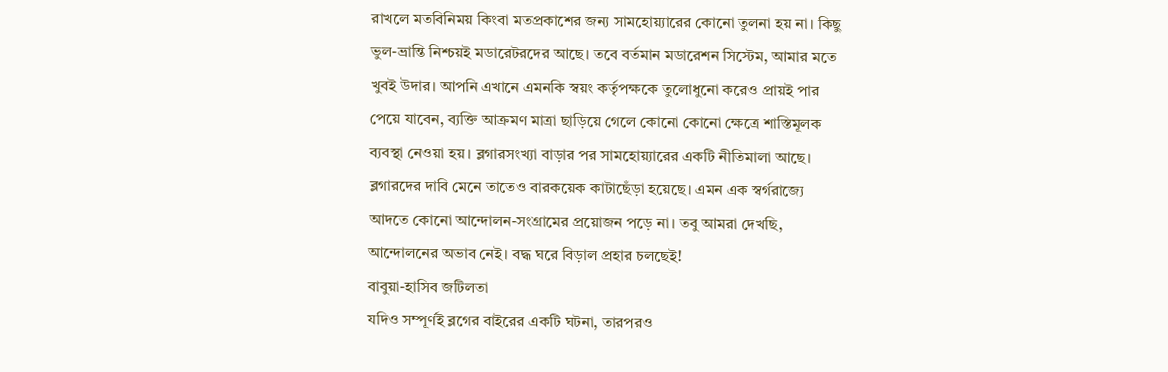রাখলে মতবিনিময় কিংবা মতপ্রকাশের জন্য সামহোয়্যারের কোনো তুলনা হয় না। কিছু ভুল-ভ্রান্তি নিশ্চয়ই মডারেটরদের আছে। তবে বর্তমান মডারেশন সিস্টেম, আমার মতে খুবই উদার। আপনি এখানে এমনকি স্বয়ং কর্তৃপক্ষকে তুলোধুনো করেও প্রায়ই পার পেয়ে যাবেন, ব্যক্তি আক্রমণ মাত্রা ছাড়িয়ে গেলে কোনো কোনো ক্ষেত্রে শাস্তিমূলক ব্যবস্থা নেওয়া হয়। ব্লগারসংখ্যা বাড়ার পর সামহোয়্যারের একটি নীতিমালা আছে। ব্লগারদের দাবি মেনে তাতেও বারকয়েক কাটাছেঁড়া হয়েছে। এমন এক স্বর্গরাজ্যে আদতে কোনো আন্দোলন-সংগ্রামের প্রয়োজন পড়ে না। তবু আমরা দেখছি, আন্দোলনের অভাব নেই। বদ্ধ ঘরে বিড়াল প্রহার চলছেই!
বাবুয়া-হাসিব জটিলতা
যদিও সম্পূর্ণই ব্লগের বাইরের একটি ঘটনা, তারপরও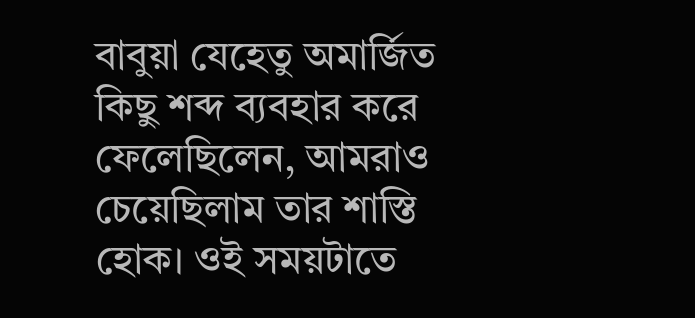বাবুয়া যেহেতু অমার্জিত কিছু শব্দ ব্যবহার করে ফেলেছিলেন, আমরাও চেয়েছিলাম তার শাস্তি হোক। ওই সময়টাতে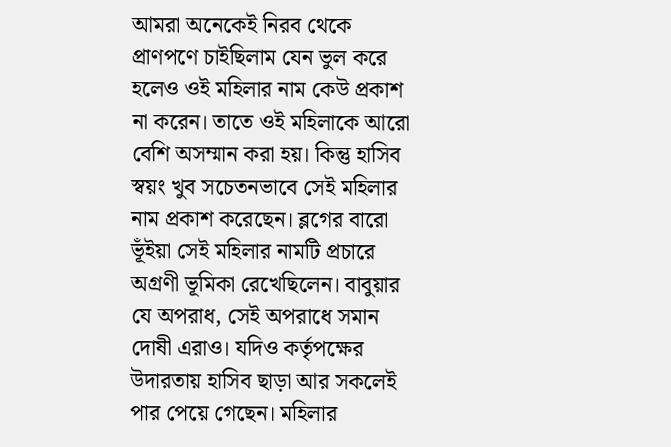আমরা অনেকেই নিরব থেকে প্রাণপণে চাইছিলাম যেন ভুল করে হলেও ওই মহিলার নাম কেউ প্রকাশ না করেন। তাতে ওই মহিলাকে আরো বেশি অসম্মান করা হয়। কিন্তু হাসিব স্বয়ং খুব সচেতনভাবে সেই মহিলার নাম প্রকাশ করেছেন। ব্লগের বারো ভূঁইয়া সেই মহিলার নামটি প্রচারে অগ্রণী ভূমিকা রেখেছিলেন। বাবুয়ার যে অপরাধ, সেই অপরাধে সমান দোষী এরাও। যদিও কর্তৃপক্ষের উদারতায় হাসিব ছাড়া আর সকলেই পার পেয়ে গেছেন। মহিলার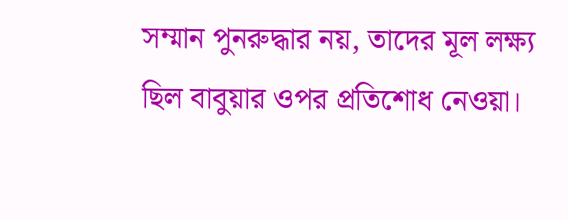সম্মান পুনরুদ্ধার নয়, তাদের মূল লক্ষ্য ছিল বাবুয়ার ওপর প্রতিশোধ নেওয়া।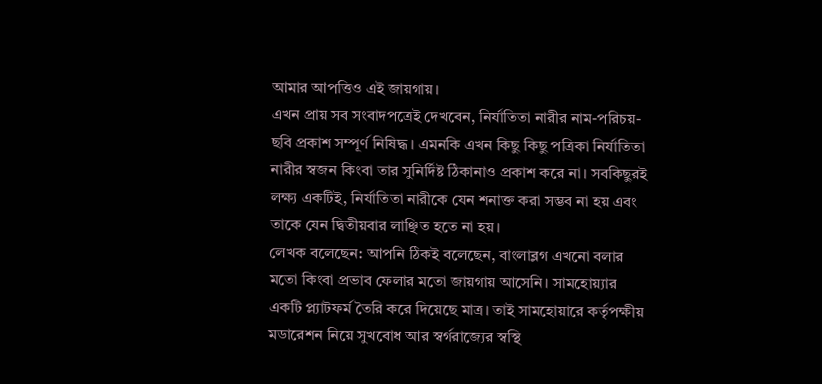আমার আপত্তিও এই জায়গায়।
এখন প্রায় সব সংবাদপত্রেই দেখবেন, নির্যাতিতা নারীর নাম-পরিচয়-ছবি প্রকাশ সম্পূর্ণ নিষিদ্ধ। এমনকি এখন কিছু কিছু পত্রিকা নির্যাতিতা নারীর স্বজন কিংবা তার সুনির্দিষ্ট ঠিকানাও প্রকাশ করে না। সবকিছুরই লক্ষ্য একটিই, নির্যাতিতা নারীকে যেন শনাক্ত করা সম্ভব না হয় এবং তাকে যেন দ্বিতীয়বার লাঞ্ছিত হতে না হয়।
লেখক বলেছেন: আপনি ঠিকই বলেছেন, বাংলাব্লগ এখনো বলার মতো কিংবা প্রভাব ফেলার মতো জায়গায় আসেনি। সামহোয়্যার একটি প্ল্যাটফর্ম তৈরি করে দিয়েছে মাত্র। তাই সামহোয়ারে কর্তৃপক্ষীয় মডারেশন নিয়ে সুখবোধ আর স্বর্গরাজ্যের স্বস্থি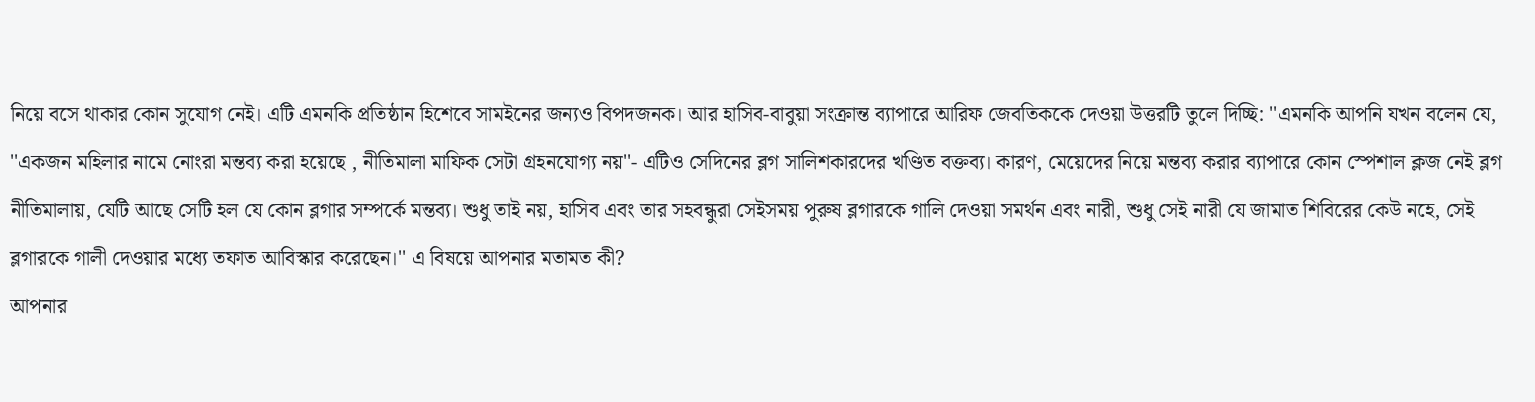নিয়ে বসে থাকার কোন সুযোগ নেই। এটি এমনকি প্রতিষ্ঠান হিশেবে সামইনের জন্যও বিপদজনক। আর হাসিব-বাবুয়া সংক্রান্ত ব্যাপারে আরিফ জেবতিককে দেওয়া উত্তরটি তুলে দিচ্ছি: ''এমনকি আপনি যখন বলেন যে, ''একজন মহিলার নামে নোংরা মন্তব্য করা হয়েছে , নীতিমালা মাফিক সেটা গ্রহনযোগ্য নয়''- এটিও সেদিনের ব্লগ সালিশকারদের খণ্ডিত বক্তব্য। কারণ, মেয়েদের নিয়ে মন্তব্য করার ব্যাপারে কোন স্পেশাল ক্লজ নেই ব্লগ নীতিমালায়, যেটি আছে সেটি হল যে কোন ব্লগার সম্পর্কে মন্তব্য। শুধু তাই নয়, হাসিব এবং তার সহবন্ধুরা সেইসময় পুরুষ ব্লগারকে গালি দেওয়া সমর্থন এবং নারী, শুধু সেই নারী যে জামাত শিবিরের কেউ নহে, সেই ব্লগারকে গালী দেওয়ার মধ্যে তফাত আবিস্কার করেছেন।'' এ বিষয়ে আপনার মতামত কী?
আপনার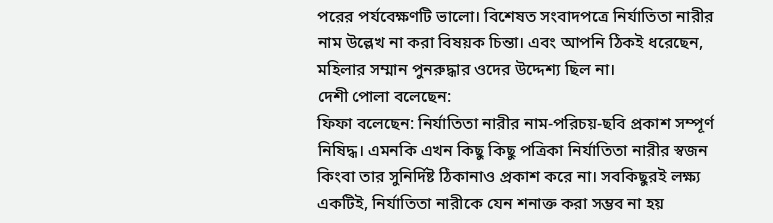পরের পর্যবেক্ষণটি ভালো। বিশেষত সংবাদপত্রে নির্যাতিতা নারীর নাম উল্লেখ না করা বিষয়ক চিন্তা। এবং আপনি ঠিকই ধরেছেন, মহিলার সম্মান পুনরুদ্ধার ওদের উদ্দেশ্য ছিল না।
দেশী পোলা বলেছেন:
ফিফা বলেছেন: নির্যাতিতা নারীর নাম-পরিচয়-ছবি প্রকাশ সম্পূর্ণ নিষিদ্ধ। এমনকি এখন কিছু কিছু পত্রিকা নির্যাতিতা নারীর স্বজন কিংবা তার সুনির্দিষ্ট ঠিকানাও প্রকাশ করে না। সবকিছুরই লক্ষ্য একটিই, নির্যাতিতা নারীকে যেন শনাক্ত করা সম্ভব না হয়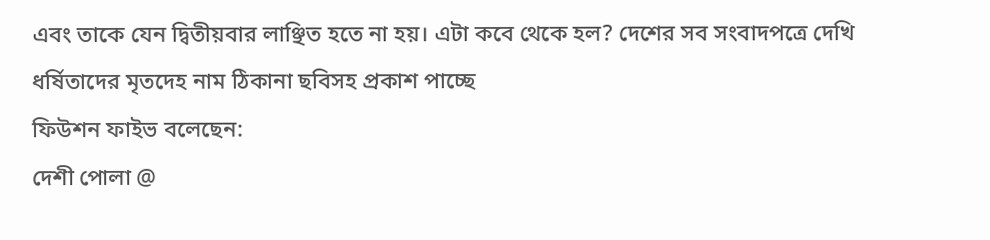এবং তাকে যেন দ্বিতীয়বার লাঞ্ছিত হতে না হয়। এটা কবে থেকে হল? দেশের সব সংবাদপত্রে দেখি ধর্ষিতাদের মৃতদেহ নাম ঠিকানা ছবিসহ প্রকাশ পাচ্ছে
ফিউশন ফাইভ বলেছেন:
দেশী পোলা @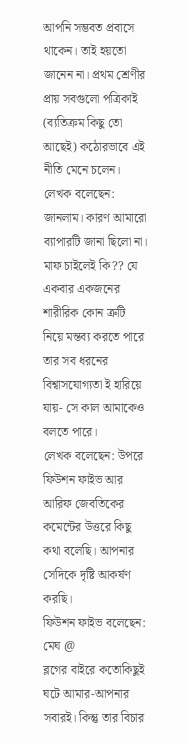আপনি সম্ভবত প্রবাসে থাকেন। তাই হয়তো জানেন না। প্রথম শ্রেণীর প্রায় সবগুলো পত্রিকাই (ব্যতিক্রম কিছু তো আছেই) কঠোরভাবে এই নীতি মেনে চলেন।
লেখক বলেছেন: জানলাম। কারণ আমারো ব্যাপারটি জানা ছিলো না।
মাফ চাইলেই কি?? যে একবার একজনের শারীরিক কোন ত্রুটি নিয়ে মন্তব্য করতে পারে তার সব ধরনের বিশ্বাসযোগ্যতা ই হারিয়ে যায়- সে কাল আমাকেও বলতে পারে।
লেখক বলেছেন: উপরে ফিউশন ফাইভ আর আরিফ জেবতিকের কমেন্টের উত্তরে কিছু কথা বলেছি। আপনার সেদিকে দৃষ্টি আকর্ষণ করছি।
ফিউশন ফাইভ বলেছেন:
মেঘ @
ব্লগের বাইরে কতোকিছুই ঘটে আমার-আপনার সবারই। কিন্তু তার বিচার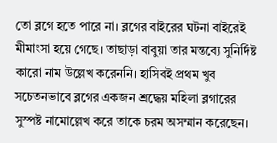তো ব্লগে হতে পারে না। ব্লগের বাইরের ঘটনা বাইরেই মীমাংসা হয়ে গেছে। তাছাড়া বাবুয়া তার মন্তব্যে সুনির্দিষ্ট কারো নাম উল্লেখ করেননি। হাসিবই প্রথম খুব সচেতনভাবে ব্লগের একজন শ্রদ্ধেয় মহিলা ব্লগারের সুস্পষ্ট নামোল্লেখ করে তাকে চরম অসম্মান করেছেন।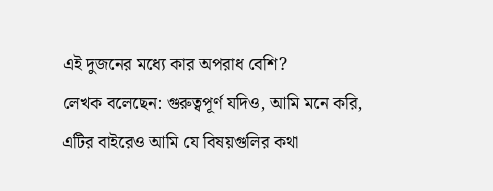এই দুজনের মধ্যে কার অপরাধ বেশি?
লেখক বলেছেন: গুরুত্বপূর্ণ যদিও, আমি মনে করি, এটির বাইরেও আমি যে বিষয়গুলির কথা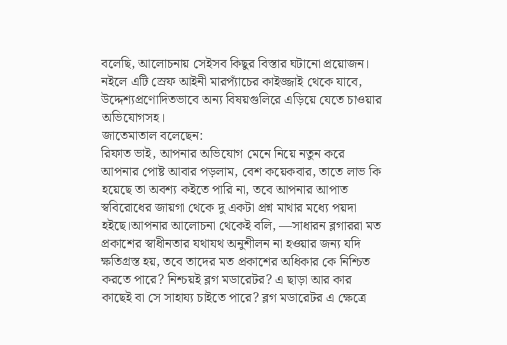বলেছি, আলোচনায় সেইসব কিছুর বিস্তার ঘটানো প্রয়োজন। নইলে এটি স্রেফ আইনী মারপ্যাঁচের কাইজ্জাই থেকে যাবে, উদ্দেশ্যপ্রণোদিতভাবে অন্য বিষয়গুলিরে এড়িয়ে যেতে চাওয়ার অভিযোগসহ।
জাতেমাতাল বলেছেন:
রিফাত ভাই, আপনার অভিযোগ মেনে নিয়ে নতুন করে আপনার পোষ্ট আবার পড়লাম, বেশ কয়েকবার, তাতে লাভ কি হয়েছে তা অবশ্য কইতে পারি না, তবে আপনার আপাত স্ববিরোধের জায়গা থেকে দু একটা প্রশ্ন মাথার মধ্যে পয়দা হইছে।আপনার আলোচনা থেকেই বলি, —সাধারন ব্লগাররা মত প্রকাশের স্বাধীনতার যথাযথ অনুশীলন না হওয়ার জন্য যদি ক্ষতিগ্রস্ত হয়, তবে তাদের মত প্রকাশের অধিকার কে নিশ্চিত করতে পারে? নিশ্চয়ই ব্লগ মডারেটর? এ ছাড়া আর কার কাছেই বা সে সাহায্য চাইতে পারে? ব্লগ মডারেটর এ ক্ষেত্রে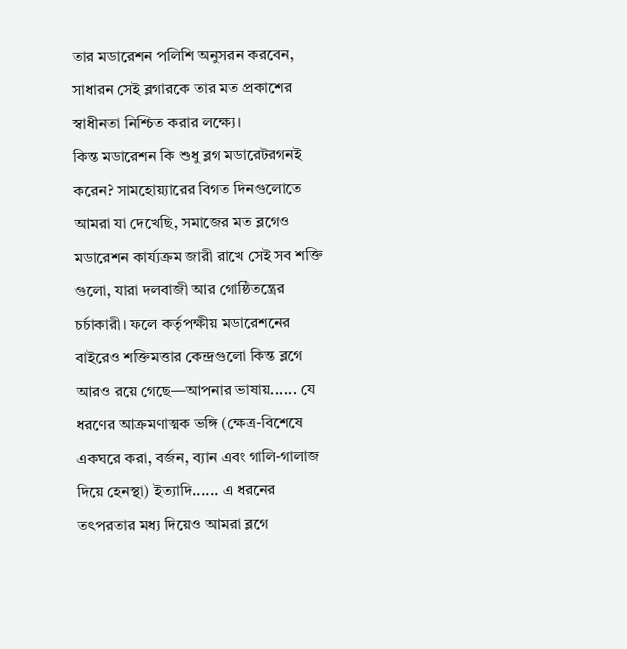তার মডারেশন পলিশি অনুসরন করবেন, সাধারন সেই ব্লগারকে তার মত প্রকাশের স্বাধীনতা নিশ্চিত করার লক্ষ্যে।
কিন্ত মডারেশন কি শুধু ব্লগ মডারেটরগনই করেন? সামহোয়্যারের বিগত দিনগুলোতে আমরা যা দেখেছি, সমাজের মত ব্লগেও মডারেশন কার্য্যক্রম জারী রাখে সেই সব শক্তি গুলো, যারা দলবাজী আর গোষ্ঠিতন্ত্রের চর্চাকারী। ফলে কর্তৃপক্ষীয় মডারেশনের বাইরেও শক্তিমত্তার কেন্দ্রগুলো কিন্ত ব্লগে আরও রয়ে গেছে—আপনার ভাষায়...... যে ধরণের আক্রমণাত্মক ভঙ্গি (ক্ষেত্র-বিশেষে একঘরে করা, বর্জন, ব্যান এবং গালি-গালাজ দিয়ে হেনস্থা) ইত্যাদি...... এ ধরনের তৎপরতার মধ্য দিয়েও আমরা ব্লগে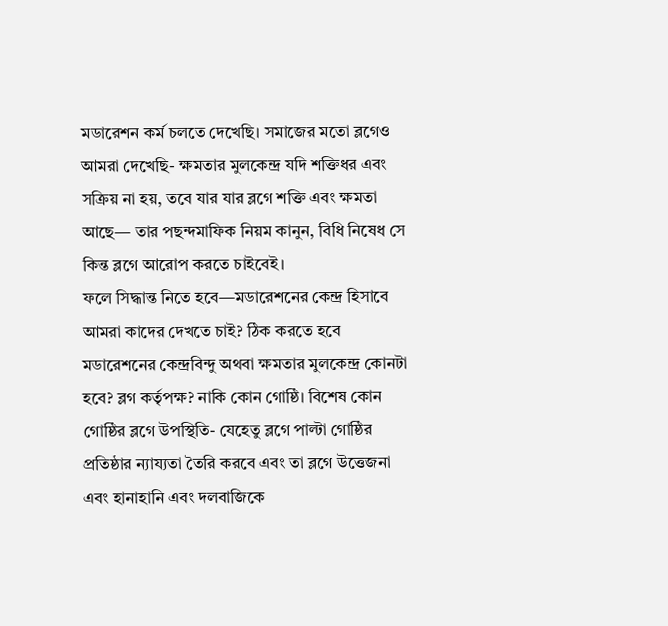মডারেশন কর্ম চলতে দেখেছি। সমাজের মতো ব্লগেও আমরা দেখেছি- ক্ষমতার মুলকেন্দ্র যদি শক্তিধর এবং সক্রিয় না হয়, তবে যার যার ব্লগে শক্তি এবং ক্ষমতা আছে— তার পছন্দমাফিক নিয়ম কানুন, বিধি নিষেধ সে কিন্ত ব্লগে আরোপ করতে চাইবেই।
ফলে সিদ্ধান্ত নিতে হবে—মডারেশনের কেন্দ্র হিসাবে আমরা কাদের দেখতে চাই? ঠিক করতে হবে মডারেশনের কেন্দ্রবিন্দু অথবা ক্ষমতার মুলকেন্দ্র কোনটা হবে? ব্লগ কর্তৃপক্ষ? নাকি কোন গোষ্ঠি। বিশেষ কোন গোষ্ঠির ব্লগে উপস্থিতি- যেহেতু ব্লগে পাল্টা গোষ্ঠির প্রতিষ্ঠার ন্যায্যতা তৈরি করবে এবং তা ব্লগে উত্তেজনা এবং হানাহানি এবং দলবাজিকে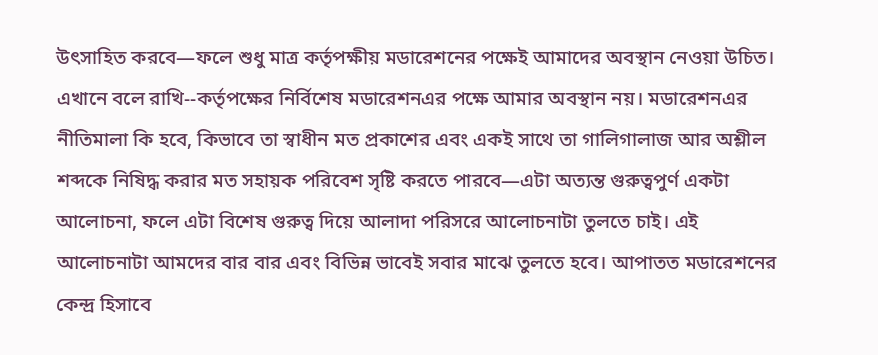উৎসাহিত করবে—ফলে শুধু মাত্র কর্তৃপক্ষীয় মডারেশনের পক্ষেই আমাদের অবস্থান নেওয়া উচিত।
এখানে বলে রাখি--কর্তৃপক্ষের নির্বিশেষ মডারেশনএর পক্ষে আমার অবস্থান নয়। মডারেশনএর নীতিমালা কি হবে, কিভাবে তা স্বাধীন মত প্রকাশের এবং একই সাথে তা গালিগালাজ আর অশ্লীল শব্দকে নিষিদ্ধ করার মত সহায়ক পরিবেশ সৃষ্টি করতে পারবে—এটা অত্যন্ত গুরুত্বপুর্ণ একটা আলোচনা, ফলে এটা বিশেষ গুরুত্ব দিয়ে আলাদা পরিসরে আলোচনাটা তুলতে চাই। এই আলোচনাটা আমদের বার বার এবং বিভিন্ন ভাবেই সবার মাঝে তুলতে হবে। আপাতত মডারেশনের কেন্দ্র হিসাবে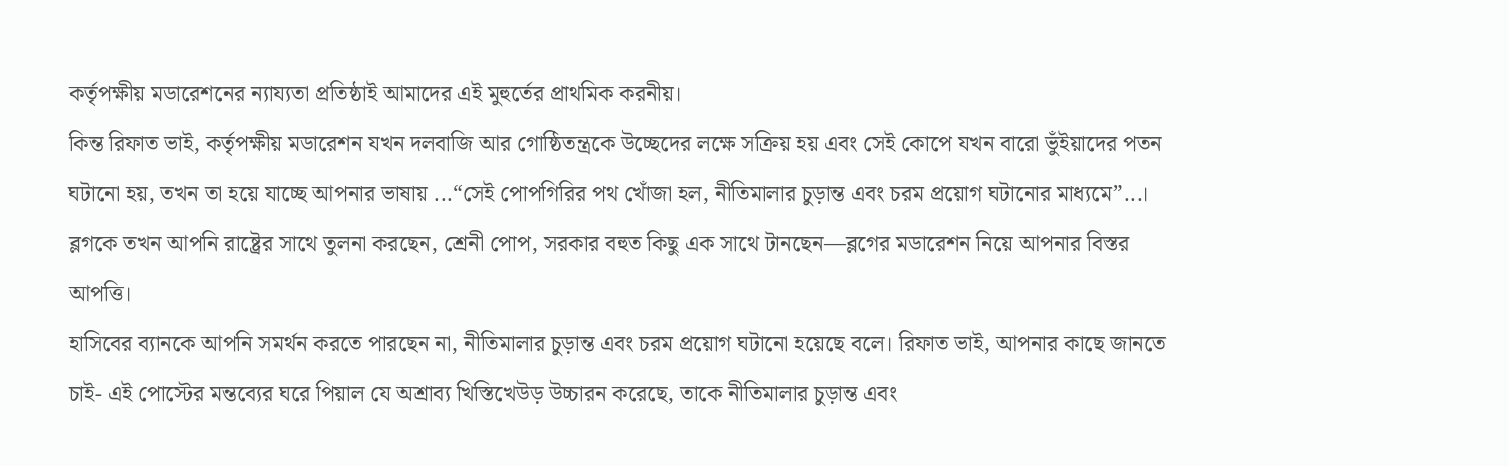কর্তৃপক্ষীয় মডারেশনের ন্যায্যতা প্রতিষ্ঠাই আমাদের এই মুহুর্তের প্রাথমিক করনীয়।
কিন্ত রিফাত ভাই, কর্তৃপক্ষীয় মডারেশন যখন দলবাজি আর গোষ্ঠিতন্ত্রকে উচ্ছেদের লক্ষে সক্রিয় হয় এবং সেই কোপে যখন বারো ভুঁইয়াদের পতন ঘটানো হয়, তখন তা হয়ে যাচ্ছে আপনার ভাষায় ...“সেই পোপগিরির পথ খোঁজা হল, নীতিমালার চুড়ান্ত এবং চরম প্রয়োগ ঘটানোর মাধ্যমে”...। ব্লগকে তখন আপনি রাষ্ট্রের সাথে তুলনা করছেন, শ্রেনী পোপ, সরকার বহুত কিছু এক সাথে টানছেন—ব্লগের মডারেশন নিয়ে আপনার বিস্তর আপত্তি।
হাসিবের ব্যানকে আপনি সমর্থন করতে পারছেন না, নীতিমালার চুড়ান্ত এবং চরম প্রয়োগ ঘটানো হয়েছে বলে। রিফাত ভাই, আপনার কাছে জানতে চাই- এই পোস্টের মন্তব্যের ঘরে পিয়াল যে অশ্রাব্য খিস্তিখেউড় উচ্চারন করেছে, তাকে নীতিমালার চুড়ান্ত এবং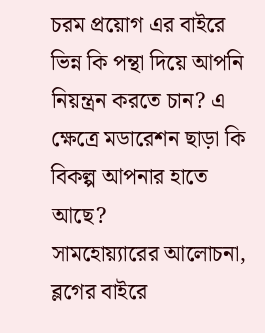চরম প্রয়োগ এর বাইরে ভিন্ন কি পন্থা দিয়ে আপনি নিয়ন্ত্রন করতে চান? এ ক্ষেত্রে মডারেশন ছাড়া কি বিকল্প আপনার হাতে আছে?
সামহোয়্যারের আলোচনা, ব্লগের বাইরে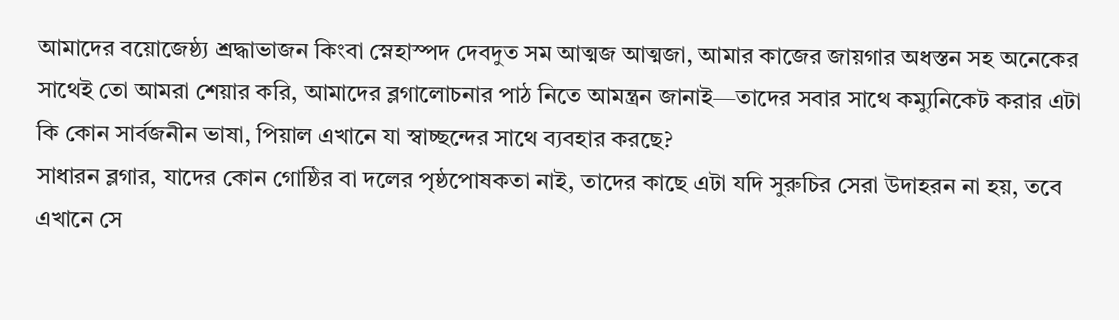আমাদের বয়োজেষ্ঠ্য শ্রদ্ধাভাজন কিংবা স্নেহাস্পদ দেবদুত সম আত্মজ আত্মজা, আমার কাজের জায়গার অধস্তন সহ অনেকের সাথেই তো আমরা শেয়ার করি, আমাদের ব্লগালোচনার পাঠ নিতে আমন্ত্রন জানাই—তাদের সবার সাথে কম্যুনিকেট করার এটা কি কোন সার্বজনীন ভাষা, পিয়াল এখানে যা স্বাচ্ছন্দের সাথে ব্যবহার করছে?
সাধারন ব্লগার, যাদের কোন গোষ্ঠির বা দলের পৃষ্ঠপোষকতা নাই, তাদের কাছে এটা যদি সুরুচির সেরা উদাহরন না হয়, তবে এখানে সে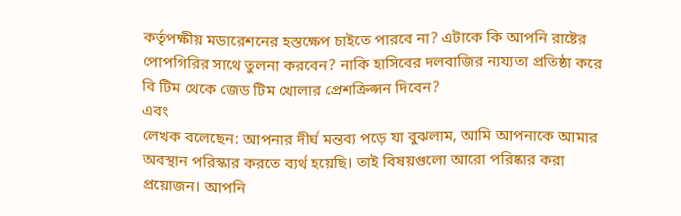কর্তৃপক্ষীয় মডারেশনের হস্তক্ষেপ চাইতে পারবে না? এটাকে কি আপনি রাষ্টের পোপগিরির সাথে তুলনা করবেন? নাকি হাসিবের দলবাজির ন্যয্যতা প্রতিষ্ঠা করে বি টিম থেকে জেড টিম খোলার প্রেশক্রিপ্সন দিবেন?
এবং
লেখক বলেছেন: আপনার দীর্ঘ মন্তব্য পড়ে যা বুঝলাম, আমি আপনাকে আমার অবস্থান পরিস্কার করতে ব্যর্থ হয়েছি। তাই বিষয়গুলো আরো পরিষ্কার করা প্রয়োজন। আপনি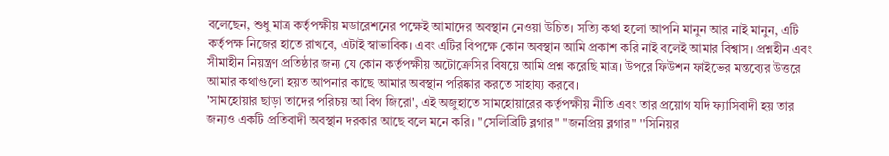বলেছেন, শুধু মাত্র কর্তৃপক্ষীয় মডারেশনের পক্ষেই আমাদের অবস্থান নেওয়া উচিত। সত্যি কথা হলো আপনি মানুন আর নাই মানুন, এটি কর্তৃপক্ষ নিজের হাতে রাখবে, এটাই স্বাভাবিক। এবং এটির বিপক্ষে কোন অবস্থান আমি প্রকাশ করি নাই বলেই আমার বিশ্বাস। প্রশ্নহীন এবং সীমাহীন নিয়ন্ত্রণ প্রতিষ্ঠার জন্য যে কোন কর্তৃপক্ষীয় অটোক্রেসির বিষয়ে আমি প্রশ্ন করেছি মাত্র। উপরে ফিউশন ফাইভের মন্তব্যের উত্তরে আমার কথাগুলো হয়ত আপনার কাছে আমার অবস্থান পরিষ্কার করতে সাহায্য করবে।
'সামহোয়ার ছাড়া তাদের পরিচয় আ বিগ জিরো', এই অজুহাতে সামহোয়ারের কর্তৃপক্ষীয় নীতি এবং তার প্রয়োগ যদি ফ্যাসিবাদী হয় তার জন্যও একটি প্রতিবাদী অবস্থান দরকার আছে বলে মনে করি। "সেলিব্রিটি ব্লগার" "জনপ্রিয় ব্লগার" ''সিনিয়র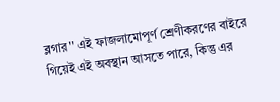ব্লগার'' এই ফাজলামোপূর্ণ শ্রেণীকরণের বাইরে গিয়েই এই অবস্থান আসতে পারে, কিন্তু এর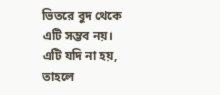ভিতরে বুদ থেকে এটি সম্ভব নয়। এটি যদি না হয়, তাহলে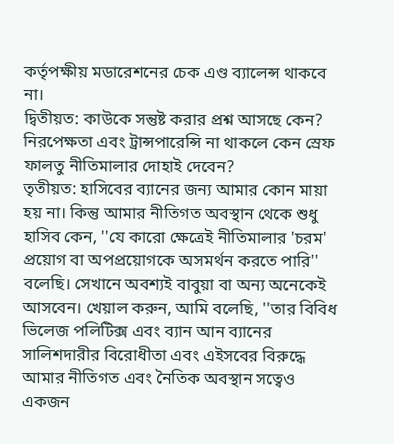কর্তৃপক্ষীয় মডারেশনের চেক এণ্ড ব্যালেন্স থাকবে না।
দ্বিতীয়ত: কাউকে সন্তুষ্ট করার প্রশ্ন আসছে কেন? নিরপেক্ষতা এবং ট্রান্সপারেন্সি না থাকলে কেন স্রেফ ফালতু নীতিমালার দোহাই দেবেন?
তৃতীয়ত: হাসিবের ব্যানের জন্য আমার কোন মায়া হয় না। কিন্তু আমার নীতিগত অবস্থান থেকে শুধু হাসিব কেন, ''যে কারো ক্ষেত্রেই নীতিমালার 'চরম' প্রয়োগ বা অপপ্রয়োগকে অসমর্থন করতে পারি'' বলেছি। সেখানে অবশ্যই বাবুয়া বা অন্য অনেকেই আসবেন। খেয়াল করুন, আমি বলেছি, ''তার বিবিধ ভিলেজ পলিটিক্স এবং ব্যান আন ব্যানের সালিশদারীর বিরোধীতা এবং এইসবের বিরুদ্ধে আমার নীতিগত এবং নৈতিক অবস্থান সত্বেও একজন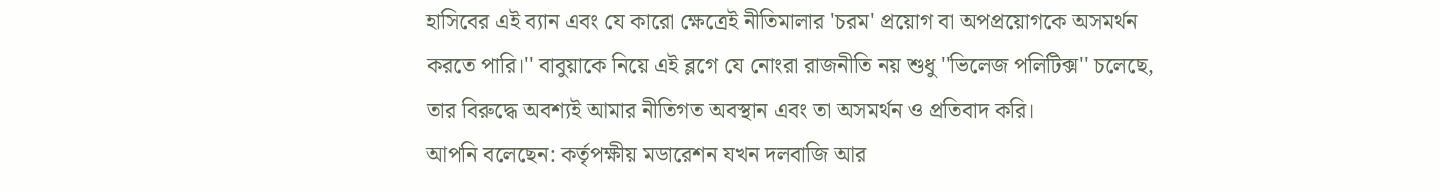হাসিবের এই ব্যান এবং যে কারো ক্ষেত্রেই নীতিমালার 'চরম' প্রয়োগ বা অপপ্রয়োগকে অসমর্থন করতে পারি।'' বাবুয়াকে নিয়ে এই ব্লগে যে নোংরা রাজনীতি নয় শুধু ''ভিলেজ পলিটিক্স'' চলেছে, তার বিরুদ্ধে অবশ্যই আমার নীতিগত অবস্থান এবং তা অসমর্থন ও প্রতিবাদ করি।
আপনি বলেছেন: কর্তৃপক্ষীয় মডারেশন যখন দলবাজি আর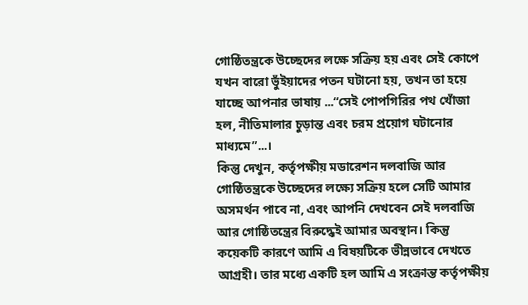গোষ্ঠিতন্ত্রকে উচ্ছেদের লক্ষে সক্রিয় হয় এবং সেই কোপে যখন বারো ভুঁইয়াদের পতন ঘটানো হয়, তখন তা হয়ে যাচ্ছে আপনার ভাষায় ...“সেই পোপগিরির পথ খোঁজা হল, নীতিমালার চুড়ান্ত এবং চরম প্রয়োগ ঘটানোর মাধ্যমে”...।
কিন্তু দেখুন, কর্তৃপক্ষীয় মডারেশন দলবাজি আর গোষ্ঠিতন্ত্রকে উচ্ছেদের লক্ষ্যে সক্রিয় হলে সেটি আমার অসমর্থন পাবে না, এবং আপনি দেখবেন সেই দলবাজি আর গোষ্ঠিতন্ত্রের বিরুদ্ধেই আমার অবস্থান। কিন্তু কয়েকটি কারণে আমি এ বিষয়টিকে ভীন্নভাবে দেখতে আগ্রহী। তার মধ্যে একটি হল আমি এ সংক্রান্ত কর্তৃপক্ষীয়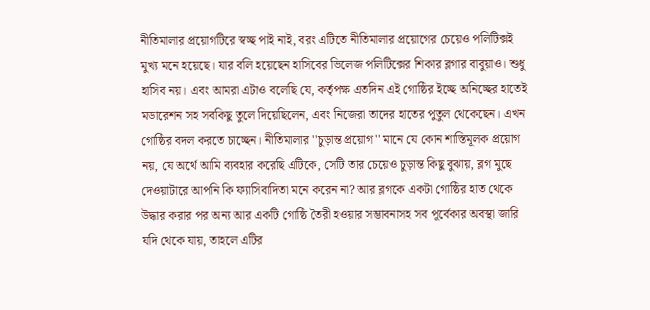নীতিমালার প্রয়োগটিরে স্বচ্ছ পাই নাই, বরং এটিতে নীতিমালার প্রয়োগের চেয়েও পলিটিক্সই মুখ্য মনে হয়েছে। যার বলি হয়েছেন হাসিবের ভিলেজ পলিটিক্সের শিকার ব্লগার বাবুয়াও। শুধু হাসিব নয়। এবং আমরা এটাও বলেছি যে, কর্তৃপক্ষ এতদিন এই গোষ্ঠির ইচ্ছে অনিচ্ছের হাতেই মডারেশন সহ সবকিছু তুলে দিয়েছিলেন, এবং নিজেরা তাদের হাতের পুতুল থেকেছেন। এখন গোষ্ঠির বদল করতে চাচ্ছেন। নীতিমালার ''চুড়ান্ত প্রয়োগ'' মানে যে কোন শাস্তিমূলক প্রয়োগ নয়, যে অর্থে আমি ব্যবহার করেছি এটিকে, সেটি তার চেয়েও চুড়ান্ত কিছু বুঝায়, ব্লগ মুছে দেওয়াটারে আপনি কি ফ্যাসিবাদিতা মনে করেন না? আর ব্লগকে একটা গোষ্ঠির হাত থেকে উদ্ধার করার পর অন্য আর একটি গোষ্ঠি তৈরী হওয়ার সম্ভাবনাসহ সব পূর্বেকার অবস্থা জারি যদি থেকে যায়, তাহলে এটির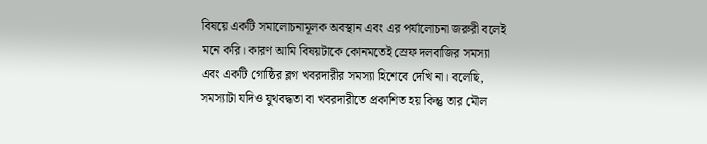বিষয়ে একটি সমালোচনামূলক অবস্থান এবং এর পর্যালোচনা জরুরী বলেই মনে করি। কারণ আমি বিষয়টাকে কোনমতেই স্রেফ দলবাজির সমস্যা এবং একটি গোষ্ঠির ব্লগ খবরদারীর সমস্যা হিশেবে দেখি না। বলেছি, সমস্যাটা যদিও যুথবদ্ধতা বা খবরদারীতে প্রকাশিত হয় কিন্তু তার মৌল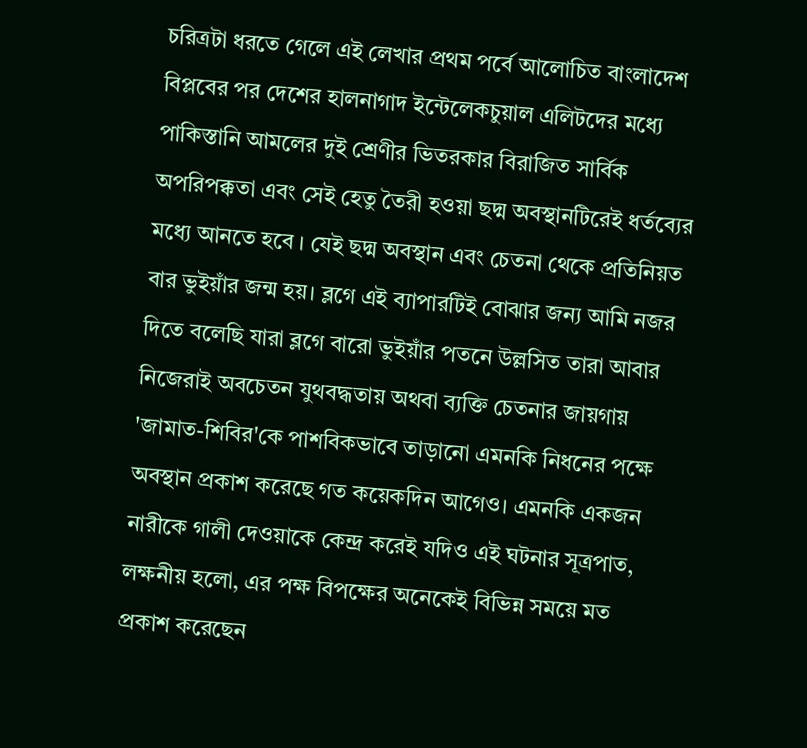চরিত্রটা ধরতে গেলে এই লেখার প্রথম পর্বে আলোচিত বাংলাদেশ বিপ্লবের পর দেশের হালনাগাদ ইন্টেলেকচুয়াল এলিটদের মধ্যে পাকিস্তানি আমলের দুই শ্রেণীর ভিতরকার বিরাজিত সার্বিক অপরিপক্কতা এবং সেই হেতু তৈরী হওয়া ছদ্ম অবস্থানটিরেই ধর্তব্যের মধ্যে আনতে হবে । যেই ছদ্ম অবস্থান এবং চেতনা থেকে প্রতিনিয়ত বার ভুইয়াঁর জন্ম হয়। ব্লগে এই ব্যাপারটিই বোঝার জন্য আমি নজর দিতে বলেছি যারা ব্লগে বারো ভুইয়াঁর পতনে উল্লসিত তারা আবার নিজেরাই অবচেতন যুথবদ্ধতায় অথবা ব্যক্তি চেতনার জায়গায় 'জামাত-শিবির'কে পাশবিকভাবে তাড়ানো এমনকি নিধনের পক্ষে অবস্থান প্রকাশ করেছে গত কয়েকদিন আগেও। এমনকি একজন নারীকে গালী দেওয়াকে কেন্দ্র করেই যদিও এই ঘটনার সূত্রপাত, লক্ষনীয় হলো, এর পক্ষ বিপক্ষের অনেকেই বিভিন্ন সময়ে মত প্রকাশ করেছেন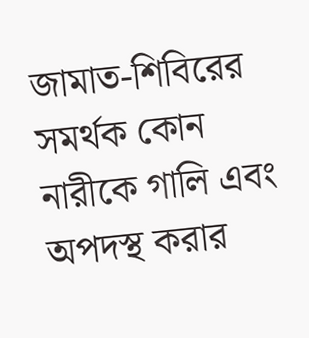জামাত-শিবিরের সমর্থক কোন নারীকে গালি এবং অপদস্থ করার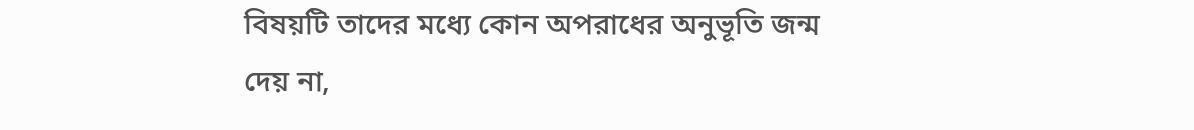বিষয়টি তাদের মধ্যে কোন অপরাধের অনুভূতি জন্ম দেয় না,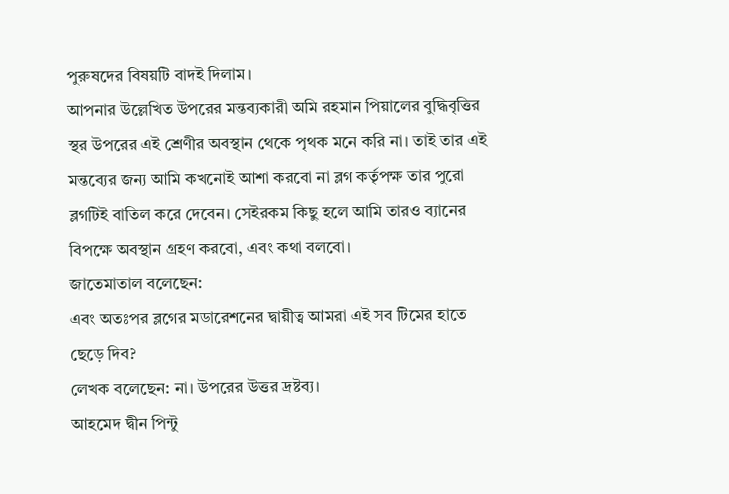পুরুষদের বিষয়টি বাদই দিলাম।
আপনার উল্লেখিত উপরের মন্তব্যকারী অমি রহমান পিয়ালের বুদ্ধিবৃত্তির স্থর উপরের এই শ্রেণীর অবস্থান থেকে পৃথক মনে করি না। তাই তার এই মন্তব্যের জন্য আমি কখনোই আশা করবো না ব্লগ কর্তৃপক্ষ তার পুরো ব্লগটিই বাতিল করে দেবেন। সেইরকম কিছু হলে আমি তারও ব্যানের বিপক্ষে অবস্থান গ্রহণ করবো, এবং কথা বলবো।
জাতেমাতাল বলেছেন:
এবং অতঃপর ব্লগের মডারেশনের দ্বায়ীত্ব আমরা এই সব টিমের হাতে ছেড়ে দিব?
লেখক বলেছেন: না। উপরের উত্তর দ্রষ্টব্য।
আহমেদ দ্বীন পিন্টু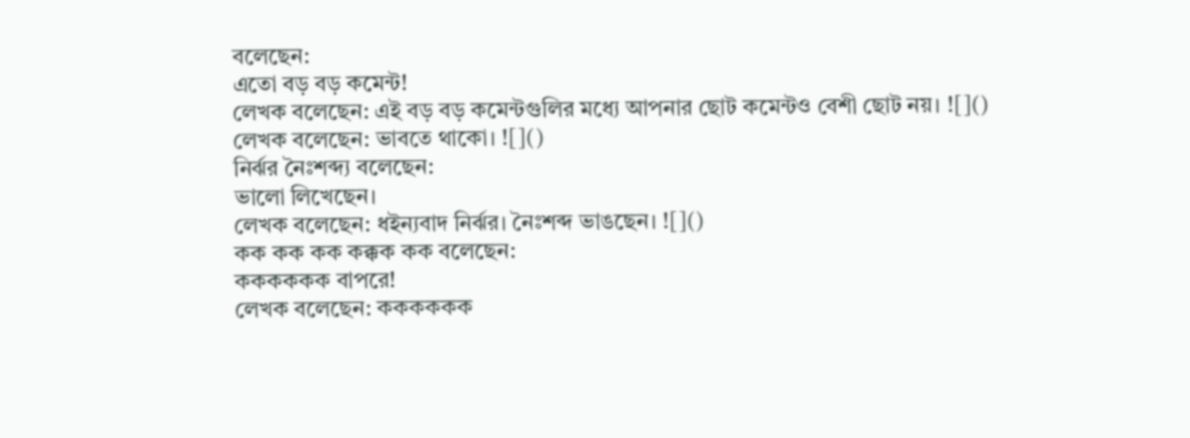বলেছেন:
এতো বড় বড় কমেন্ট!
লেখক বলেছেন: এই বড় বড় কমেন্টগুলির মধ্যে আপনার ছোট কমেন্টও বেশী ছোট নয়। ![]()
লেখক বলেছেন: ভাবতে থাকো। ![]()
নির্ঝর নৈঃশব্দ্য বলেছেন:
ভালো লিখেছেন।
লেখক বলেছেন: ধইন্যবাদ নির্ঝর। নৈঃশব্দ ভাঙছেন। ![]()
কক কক কক কক্কক কক বলেছেন:
কককককক বাপরে!
লেখক বলেছেন: কককককক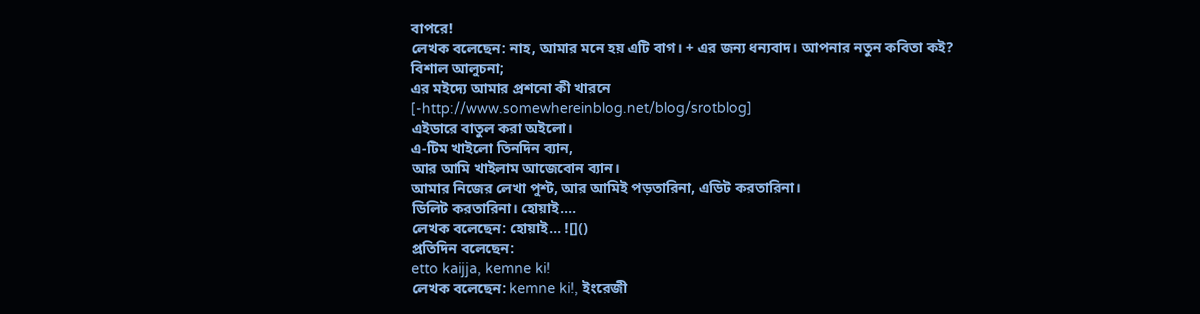বাপরে!
লেখক বলেছেন: নাহ, আমার মনে হয় এটি বাগ। + এর জন্য ধন্যবাদ। আপনার নতুন কবিতা কই?
বিশাল আলুচনা;
এর মইদ্যে আমার প্রশনো কী খারনে
[-http://www.somewhereinblog.net/blog/srotblog]
এইডারে বাতুল করা অইলো।
এ-টিম খাইলো তিনদিন ব্যান,
আর আমি খাইলাম আজেবোন ব্যান।
আমার নিজের লেখা পুশ্ট, আর আমিই পড়তারিনা, এডিট করতারিনা।
ডিলিট করতারিনা। হোয়াই....
লেখক বলেছেন: হোয়াই... ![]()
প্রতিদিন বলেছেন:
etto kaijja, kemne ki!
লেখক বলেছেন: kemne ki!, ইংরেজী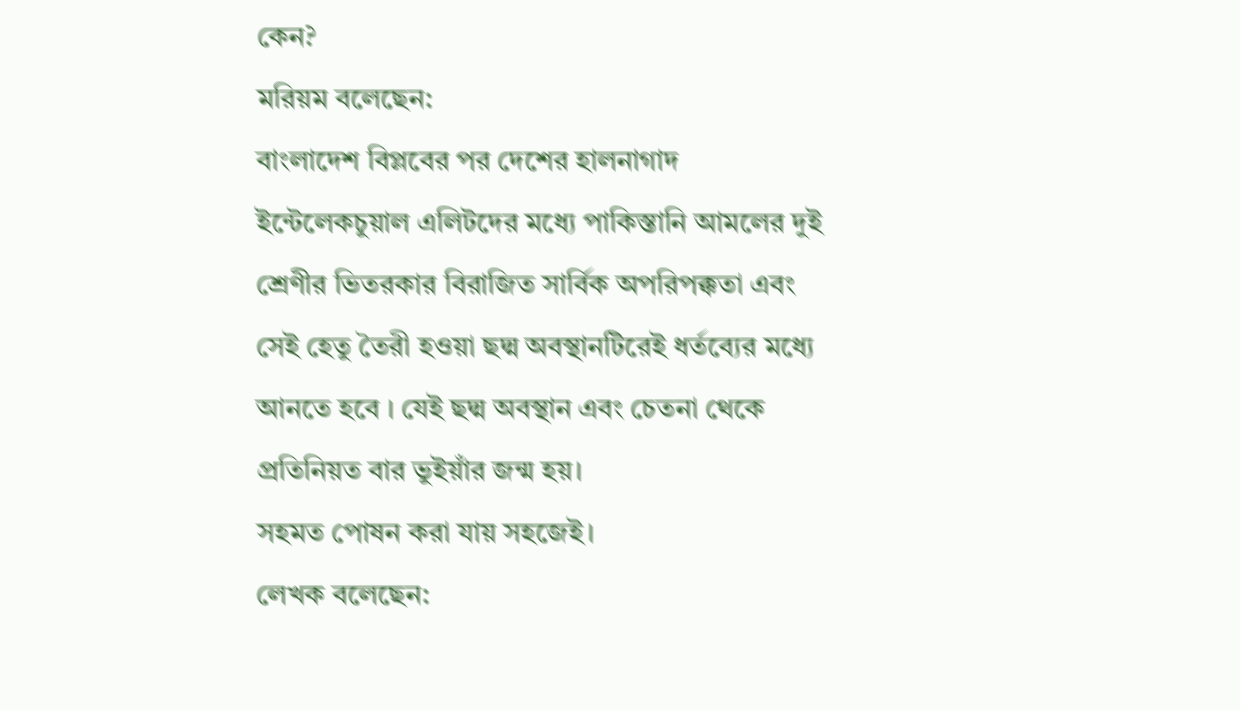কেন?
মরিয়ম বলেছেন:
বাংলাদেশ বিপ্লবের পর দেশের হালনাগাদ ইন্টেলেকচুয়াল এলিটদের মধ্যে পাকিস্তানি আমলের দুই শ্রেণীর ভিতরকার বিরাজিত সার্বিক অপরিপক্কতা এবং সেই হেতু তৈরী হওয়া ছদ্ম অবস্থানটিরেই ধর্তব্যের মধ্যে আনতে হবে । যেই ছদ্ম অবস্থান এবং চেতনা থেকে প্রতিনিয়ত বার ভুইয়াঁর জন্ম হয়।
সহমত পোষন করা যায় সহজেই।
লেখক বলেছেন: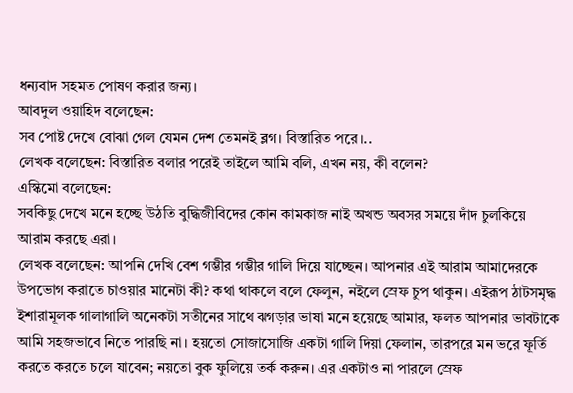ধন্যবাদ সহমত পোষণ করার জন্য।
আবদুল ওয়াহিদ বলেছেন:
সব পোষ্ট দেখে বোঝা গেল যেমন দেশ তেমনই ব্লগ। বিস্তারিত পরে।..
লেখক বলেছেন: বিস্তারিত বলার পরেই তাইলে আমি বলি, এখন নয়, কী বলেন?
এস্কিমো বলেছেন:
সবকিছু দেখে মনে হচ্ছে উঠতি বুদ্ধিজীবিদের কোন কামকাজ নাই অখন্ড অবসর সময়ে দাঁদ চুলকিয়ে আরাম করছে এরা।
লেখক বলেছেন: আপনি দেখি বেশ গম্ভীর গম্ভীর গালি দিয়ে যাচ্ছেন। আপনার এই আরাম আমাদেরকে উপভোগ করাতে চাওয়ার মানেটা কী? কথা থাকলে বলে ফেলুন, নইলে স্রেফ চুপ থাকুন। এইরূপ ঠাটসমৃদ্ধ ইশারামূলক গালাগালি অনেকটা সতীনের সাথে ঝগড়ার ভাষা মনে হয়েছে আমার, ফলত আপনার ভাবটাকে আমি সহজভাবে নিতে পারছি না। হয়তো সোজাসোজি একটা গালি দিয়া ফেলান, তারপরে মন ভরে ফূর্তি করতে করতে চলে যাবেন; নয়তো বুক ফুলিয়ে তর্ক করুন। এর একটাও না পারলে স্রেফ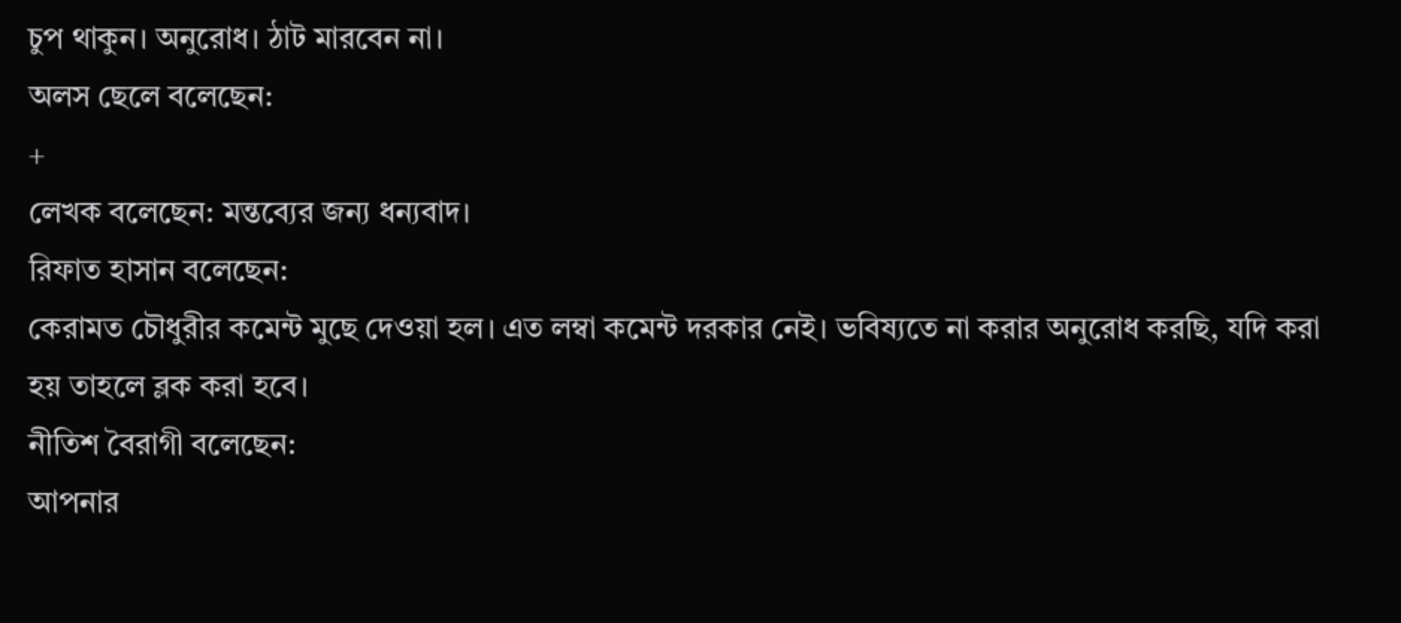চুপ থাকুন। অনুরোধ। ঠাট মারবেন না।
অলস ছেলে বলেছেন:
+
লেখক বলেছেন: মন্তব্যের জন্য ধন্যবাদ।
রিফাত হাসান বলেছেন:
কেরামত চৌধুরীর কমেন্ট মুছে দেওয়া হল। এত লম্বা কমেন্ট দরকার নেই। ভবিষ্যতে না করার অনুরোধ করছি, যদি করা হয় তাহলে ব্লক করা হবে।
নীতিশ বৈরাগী বলেছেন:
আপনার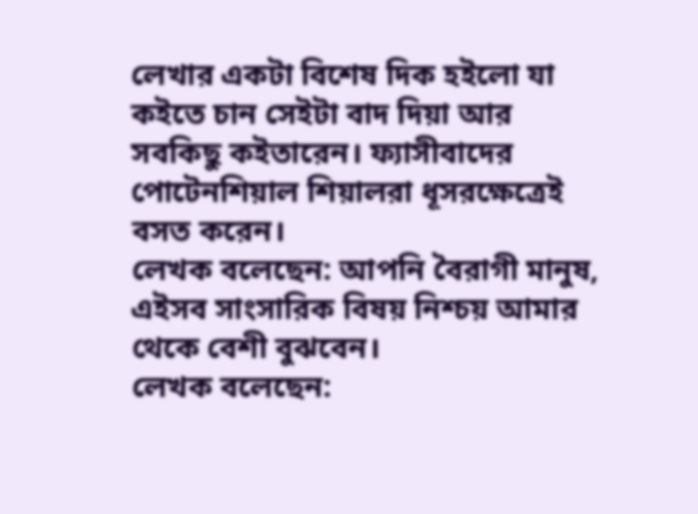লেখার একটা বিশেষ দিক হইলো যা কইতে চান সেইটা বাদ দিয়া আর সবকিছু কইতারেন। ফ্যাসীবাদের পোটেনশিয়াল শিয়ালরা ধূসরক্ষেত্রেই বসত করেন।
লেখক বলেছেন: আপনি বৈরাগী মানুষ, এইসব সাংসারিক বিষয় নিশ্চয় আমার থেকে বেশী বুঝবেন।
লেখক বলেছেন: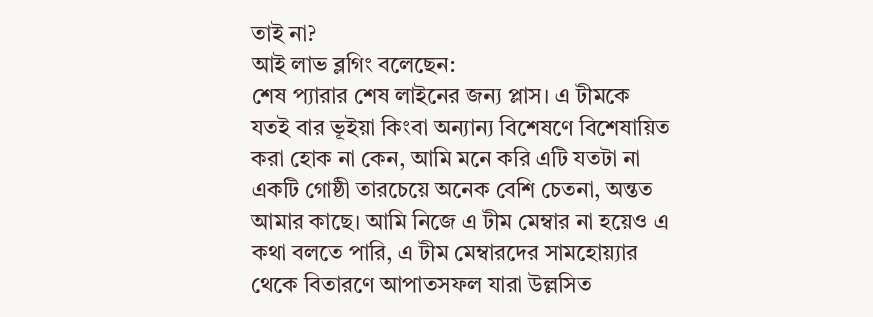তাই না?
আই লাভ ব্লগিং বলেছেন:
শেষ প্যারার শেষ লাইনের জন্য প্লাস। এ টীমকে যতই বার ভূইয়া কিংবা অন্যান্য বিশেষণে বিশেষায়িত করা হোক না কেন, আমি মনে করি এটি যতটা না একটি গোষ্ঠী তারচেয়ে অনেক বেশি চেতনা, অন্তত আমার কাছে। আমি নিজে এ টীম মেম্বার না হয়েও এ কথা বলতে পারি, এ টীম মেম্বারদের সামহোয়্যার থেকে বিতারণে আপাতসফল যারা উল্লসিত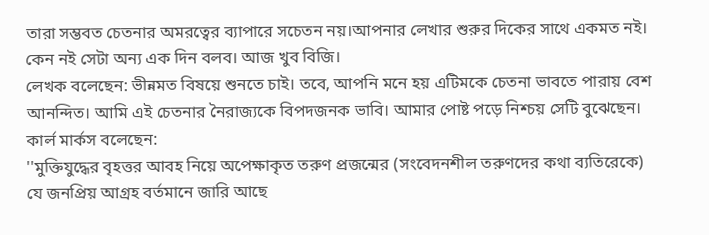তারা সম্ভবত চেতনার অমরত্বের ব্যাপারে সচেতন নয়।আপনার লেখার শুরুর দিকের সাথে একমত নই। কেন নই সেটা অন্য এক দিন বলব। আজ খুব বিজি।
লেখক বলেছেন: ভীন্নমত বিষয়ে শুনতে চাই। তবে, আপনি মনে হয় এটিমকে চেতনা ভাবতে পারায় বেশ আনন্দিত। আমি এই চেতনার নৈরাজ্যকে বিপদজনক ভাবি। আমার পোষ্ট পড়ে নিশ্চয় সেটি বুঝেছেন।
কার্ল মার্কস বলেছেন:
''মুক্তিযুদ্ধের বৃহত্তর আবহ নিয়ে অপেক্ষাকৃত তরুণ প্রজন্মের (সংবেদনশীল তরুণদের কথা ব্যতিরেকে) যে জনপ্রিয় আগ্রহ বর্তমানে জারি আছে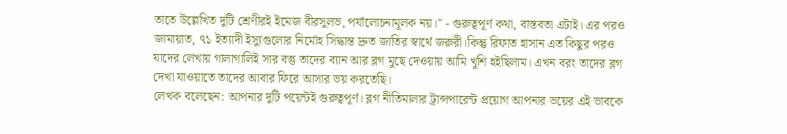তাতে উল্লেখিত দুটি শ্রেণীরই ইমেজ বীরসুলভ, পর্যালোচনামূলক নয়।'' - গুরুত্বপূর্ণ কথা, বাস্তবতা এটাই। এর পরও জামায়াত, ৭১ ইত্যাদী ইস্যুগুলোর নির্মোহ সিদ্ধান্ত দ্রুত জাতির স্বার্থে জরুরী।কিন্তু রিফাত হাসান এত কিছুর পরও যাদের লেখায় গালাগালিই সার বস্তু তাদের ব্যান আর ব্লগ মুছে দেওয়ায় আমি খুশি হইছিলাম। এখন বরং তাদের ব্লগ দেখা যাওয়াতে তাদের আবার ফিরে আসার ভয় করতেছি।
লেখক বলেছেন: আপনার দুটি পয়েন্টই গুরুত্বপূর্ণ। ব্লগ নীতিমালার ট্রান্সপারেন্ট প্রয়োগ আপনার ভয়ের এই ভাবকে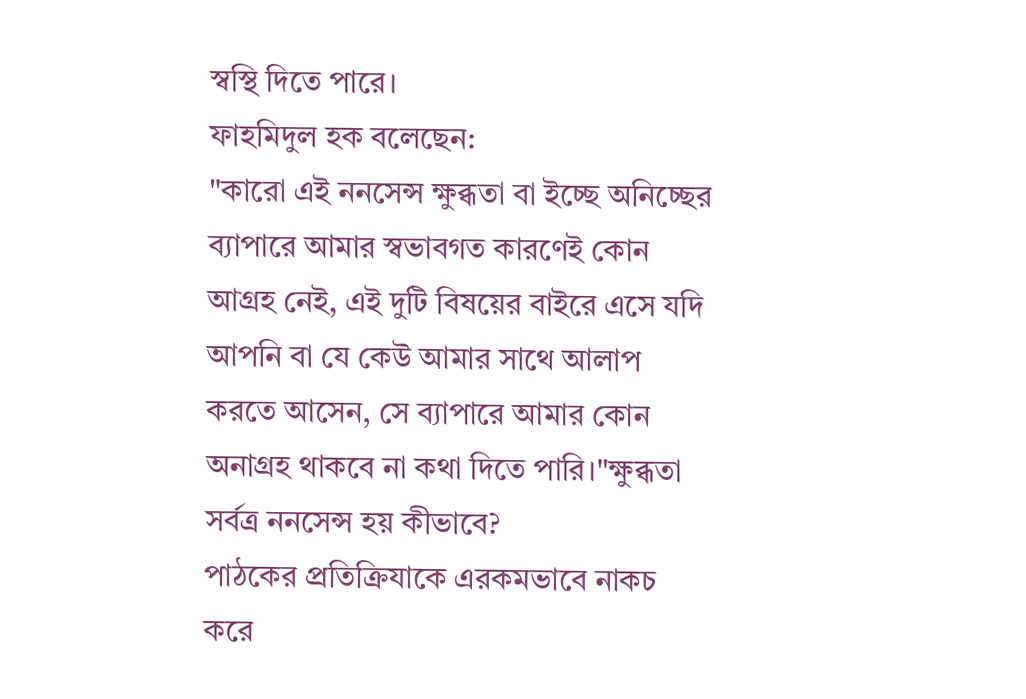স্বস্থি দিতে পারে।
ফাহমিদুল হক বলেছেন:
"কারো এই ননসেন্স ক্ষুব্ধতা বা ইচ্ছে অনিচ্ছের ব্যাপারে আমার স্বভাবগত কারণেই কোন আগ্রহ নেই, এই দুটি বিষয়ের বাইরে এসে যদি আপনি বা যে কেউ আমার সাথে আলাপ করতে আসেন, সে ব্যাপারে আমার কোন অনাগ্রহ থাকবে না কথা দিতে পারি।"ক্ষুব্ধতা সর্বত্র ননসেন্স হয় কীভাবে?
পাঠকের প্রতিক্রিযাকে এরকমভাবে নাকচ করে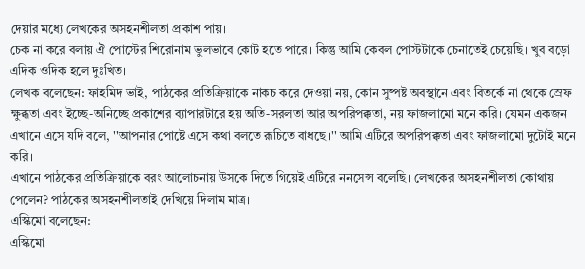দেয়ার মধ্যে লেখকের অসহনশীলতা প্রকাশ পায়।
চেক না করে বলায় ঐ পোস্টের শিরোনাম ভুলভাবে কোট হতে পারে। কিন্তু আমি কেবল পোস্টটাকে চেনাতেই চেয়েছি। খুব বড়ো এদিক ওদিক হলে দুঃখিত।
লেখক বলেছেন: ফাহমিদ ভাই, পাঠকের প্রতিক্রিয়াকে নাকচ করে দেওয়া নয়, কোন সুষ্পষ্ট অবস্থানে এবং বিতর্কে না থেকে স্রেফ ক্ষুব্ধতা এবং ইচ্ছে-অনিচ্ছে প্রকাশের ব্যাপারটারে হয় অতি-সরলতা আর অপরিপক্কতা, নয় ফাজলামো মনে করি। যেমন একজন এখানে এসে যদি বলে, ''আপনার পোষ্টে এসে কথা বলতে রূচিতে বাধছে।'' আমি এটিরে অপরিপক্কতা এবং ফাজলামো দুটোই মনে করি।
এখানে পাঠকের প্রতিক্রিয়াকে বরং আলোচনায় উসকে দিতে গিয়েই এটিরে ননসেন্স বলেছি। লেখকের অসহনশীলতা কোথায় পেলেন? পাঠকের অসহনশীলতাই দেখিয়ে দিলাম মাত্র।
এস্কিমো বলেছেন:
এস্কিমো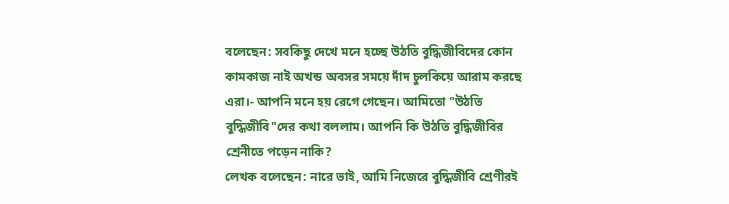বলেছেন: সবকিছু দেখে মনে হচ্ছে উঠতি বুদ্ধিজীবিদের কোন কামকাজ নাই অখন্ড অবসর সময়ে দাঁদ চুলকিয়ে আরাম করছে এরা।- আপনি মনে হয় রেগে গেছেন। আমিতো "উঠতি বুদ্ধিজীবি"দের কথা বললাম। আপনি কি উঠতি বুদ্ধিজীবির শ্রেনীতে পড়েন নাকি?
লেখক বলেছেন: নারে ভাই, আমি নিজেরে বুদ্ধিজীবি শ্রেণীরই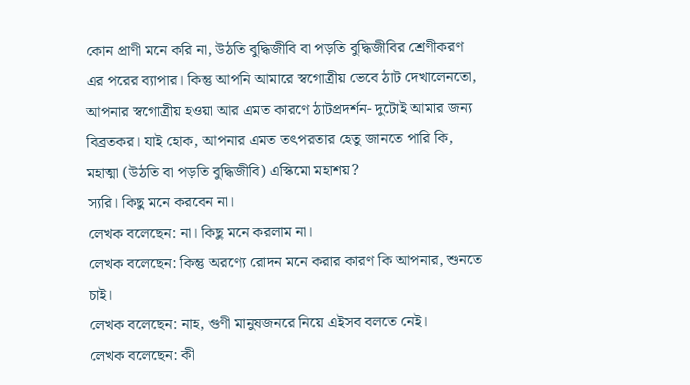কোন প্রাণী মনে করি না, উঠতি বুদ্ধিজীবি বা পড়তি বুদ্ধিজীবির শ্রেণীকরণ এর পরের ব্যাপার। কিন্তু আপনি আমারে স্বগোত্রীয় ভেবে ঠাট দেখালেনতো, আপনার স্বগোত্রীয় হওয়া আর এমত কারণে ঠাটপ্রদর্শন- দুটোই আমার জন্য বিব্রতকর। যাই হোক, আপনার এমত তৎপরতার হেতু জানতে পারি কি, মহাত্মা (উঠতি বা পড়তি বুদ্ধিজীবি) এস্কিমো মহাশয়?
স্যরি। কিছু মনে করবেন না।
লেখক বলেছেন: না। কিছু মনে করলাম না।
লেখক বলেছেন: কিন্তু অরণ্যে রোদন মনে করার কারণ কি আপনার, শুনতে চাই।
লেখক বলেছেন: নাহ, গুণী মানুষজনরে নিয়ে এইসব বলতে নেই।
লেখক বলেছেন: কী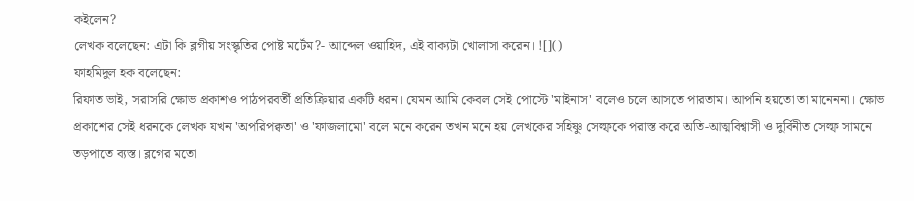কইলেন?
লেখক বলেছেন: এটা কি ব্লগীয় সংস্কৃতির পোষ্ট মর্টেম?- আব্দেল ওয়াহিদ, এই বাক্যটা খোলাসা করেন। ![]()
ফাহমিদুল হক বলেছেন:
রিফাত ভাই, সরাসরি ক্ষোভ প্রকাশও পাঠপরবর্তী প্রতিক্রিয়ার একটি ধরন। যেমন আমি কেবল সেই পোস্টে 'মাইনাস' বলেও চলে আসতে পারতাম। আপনি হয়তো তা মানেননা। ক্ষোভ প্রকাশের সেই ধরনকে লেখক যখন 'অপরিপক্বতা' ও 'ফাজলামো' বলে মনে করেন তখন মনে হয় লেখকের সহিষ্ণু সেল্ফকে পরাস্ত করে অতি-আত্মবিশ্বাসী ও দুর্বিনীত সেল্ফ সামনে তড়পাতে ব্যস্ত। ব্লগের মতো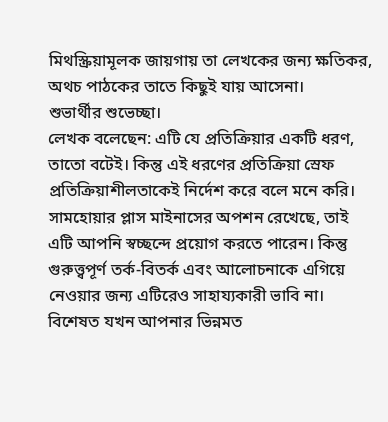মিথস্ক্রিয়ামূলক জায়গায় তা লেখকের জন্য ক্ষতিকর, অথচ পাঠকের তাতে কিছুই যায় আসেনা।
শুভার্থীর শুভেচ্ছা।
লেখক বলেছেন: এটি যে প্রতিক্রিয়ার একটি ধরণ, তাতো বটেই। কিন্তু এই ধরণের প্রতিক্রিয়া স্রেফ প্রতিক্রিয়াশীলতাকেই নির্দেশ করে বলে মনে করি। সামহোয়ার প্লাস মাইনাসের অপশন রেখেছে, তাই এটি আপনি স্বচ্ছন্দে প্রয়োগ করতে পারেন। কিন্তু গুরুত্ত্বপূর্ণ তর্ক-বিতর্ক এবং আলোচনাকে এগিয়ে নেওয়ার জন্য এটিরেও সাহায্যকারী ভাবি না। বিশেষত যখন আপনার ভিন্নমত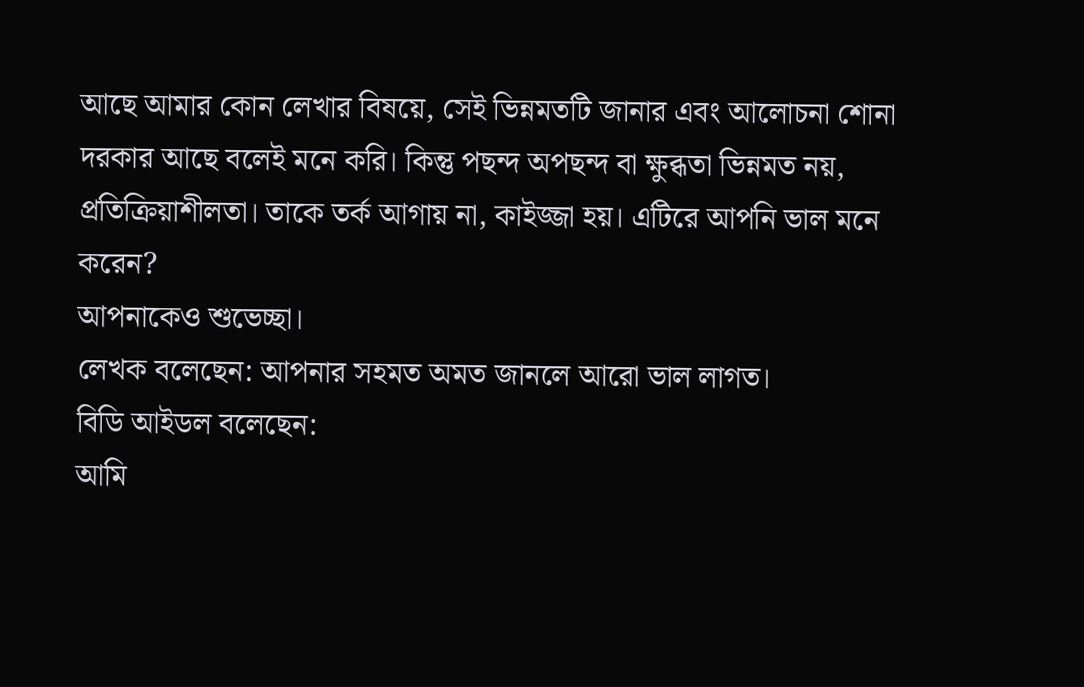আছে আমার কোন লেখার বিষয়ে, সেই ভিন্নমতটি জানার এবং আলোচনা শোনা দরকার আছে বলেই মনে করি। কিন্তু পছন্দ অপছন্দ বা ক্ষুব্ধতা ভিন্নমত নয়, প্রতিক্রিয়াশীলতা। তাকে তর্ক আগায় না, কাইজ্জা হয়। এটিরে আপনি ভাল মনে করেন?
আপনাকেও শুভেচ্ছা।
লেখক বলেছেন: আপনার সহমত অমত জানলে আরো ভাল লাগত।
বিডি আইডল বলেছেন:
আমি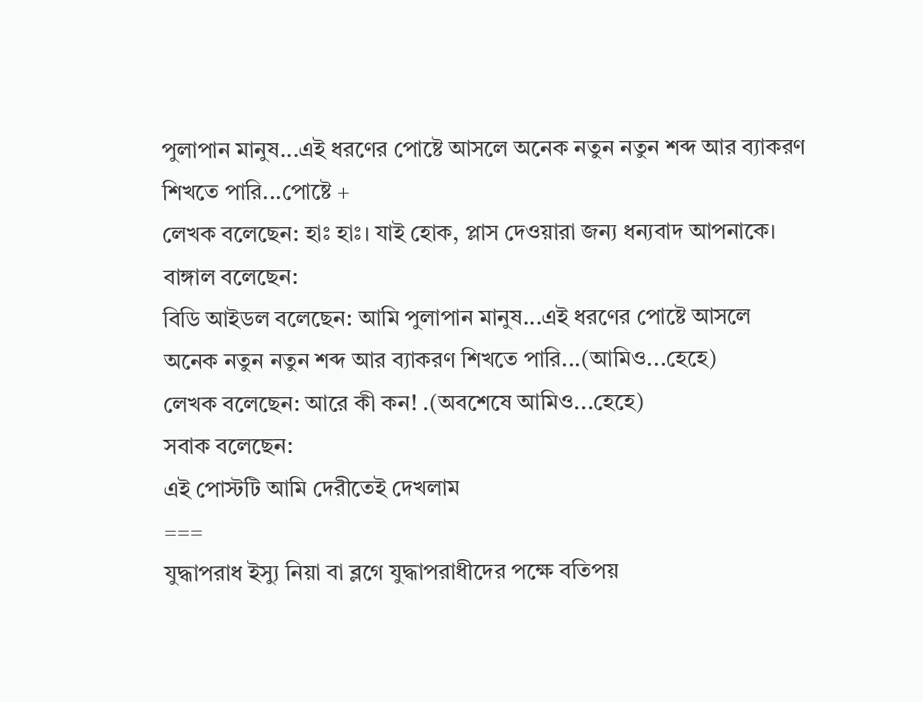পুলাপান মানুষ...এই ধরণের পোষ্টে আসলে অনেক নতুন নতুন শব্দ আর ব্যাকরণ শিখতে পারি...পোষ্টে +
লেখক বলেছেন: হাঃ হাঃ। যাই হোক, প্লাস দেওয়ারা জন্য ধন্যবাদ আপনাকে।
বাঙ্গাল বলেছেন:
বিডি আইডল বলেছেন: আমি পুলাপান মানুষ...এই ধরণের পোষ্টে আসলে অনেক নতুন নতুন শব্দ আর ব্যাকরণ শিখতে পারি...(আমিও...হেহে)
লেখক বলেছেন: আরে কী কন! .(অবশেষে আমিও...হেহে)
সবাক বলেছেন:
এই পোস্টটি আমি দেরীতেই দেখলাম
===
যুদ্ধাপরাধ ইস্যু নিয়া বা ব্লগে যুদ্ধাপরাধীদের পক্ষে বতিপয়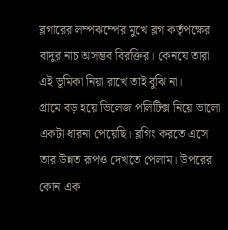ব্লগারের লম্পঝম্পের মুখে ব্লগ কর্তৃপক্ষের বাদুর নাচ অসম্ভব বিরক্তির। কেনযে তারা এই ভূমিকা নিয়া রাখে তাই বুঝি না।
গ্রামে বড় হয়ে ভিলেজ পলিটিক্স নিয়ে ভালো একটা ধারনা পেয়েছি। ব্লগিং করতে এসে তার উন্নত রূপও দেখতে পেলাম। উপরের কোন এক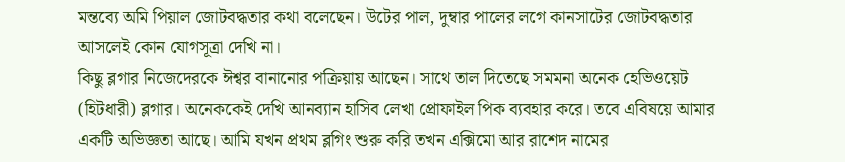মন্তব্যে অমি পিয়াল জোটবদ্ধতার কথা বলেছেন। উটের পাল, দুম্বার পালের লগে কানসাটের জোটবদ্ধতার আসলেই কোন যোগসূত্রা দেখি না।
কিছু ব্লগার নিজেদেরকে ঈশ্বর বানানোর পক্রিয়ায় আছেন। সাথে তাল দিতেছে সমমনা অনেক হেভিওয়েট (হিটধারী) ব্লগার। অনেককেই দেখি আনব্যান হাসিব লেখা প্রোফাইল পিক ব্যবহার করে। তবে এবিষয়ে আমার একটি অভিজ্ঞতা আছে। আমি যখন প্রথম ব্লগিং শুরু করি তখন এক্সিমো আর রাশেদ নামের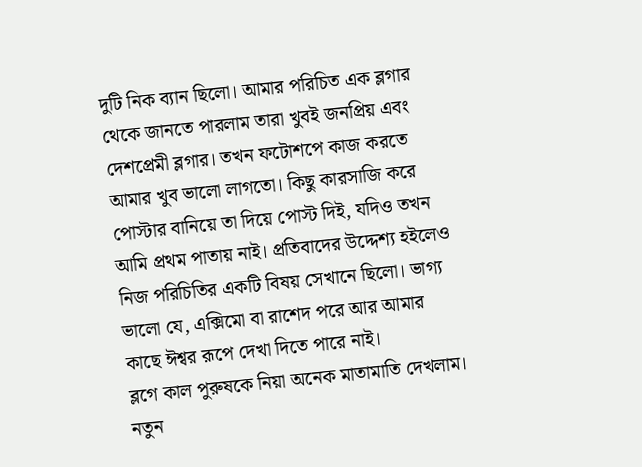দুটি নিক ব্যান ছিলো। আমার পরিচিত এক ব্লগার থেকে জানতে পারলাম তারা খুবই জনপ্রিয় এবং দেশপ্রেমী ব্লগার। তখন ফটোশপে কাজ করতে আমার খুব ভালো লাগতো। কিছু কারসাজি করে পোস্টার বানিয়ে তা দিয়ে পোস্ট দিই, যদিও তখন আমি প্রথম পাতায় নাই। প্রতিবাদের উদ্দেশ্য হইলেও নিজ পরিচিতির একটি বিষয় সেখানে ছিলো। ভাগ্য ভালো যে, এক্সিমো বা রাশেদ পরে আর আমার কাছে ঈশ্বর রূপে দেখা দিতে পারে নাই।
ব্লগে কাল পুরুষকে নিয়া অনেক মাতামাতি দেখলাম। নতুন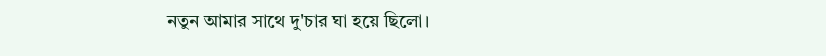নতুন আমার সাথে দু'চার ঘা হয়ে ছিলো।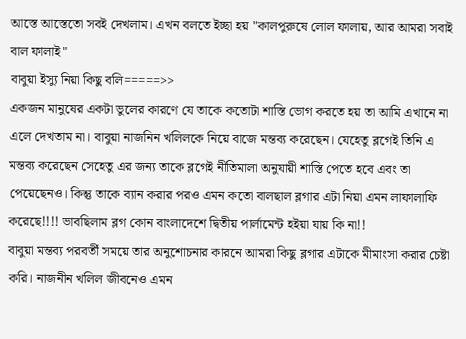আস্তে আস্তেতো সবই দেখলাম। এখন বলতে ইচ্ছা হয় "কালপুরুষে লোল ফালায়, আর আমরা সবাই বাল ফালাই"
বাবুয়া ইস্যু নিয়া কিছু বলি=====>>
একজন মানুষের একটা ভুলের কারণে যে তাকে কতোটা শাস্তি ভোগ করতে হয় তা আমি এখানে না এলে দেখতাম না। বাবুয়া নাজনিন খলিলকে নিয়ে বাজে মন্তব্য করেছেন। যেহেতু ব্লগেই তিনি এ মন্তব্য করেছেন সেহেতু এর জন্য তাকে ব্লগেই নীতিমালা অনুযায়ী শাস্তি পেতে হবে এবং তা পেয়েছেনও। কিন্তু তাকে ব্যান করার পরও এমন কতো বালছাল ব্লগার এটা নিয়া এমন লাফালাফি করেছে!!!! ভাবছিলাম ব্লগ কোন বাংলাদেশে দ্বিতীয় পার্লামেন্ট হইয়া যায় কি না!!
বাবুয়া মন্তব্য পরবর্তী সময়ে তার অনুশোচনার কারনে আমরা কিছু ব্লগার এটাকে মীমাংসা করার চেষ্টা করি। নাজনীন খলিল জীবনেও এমন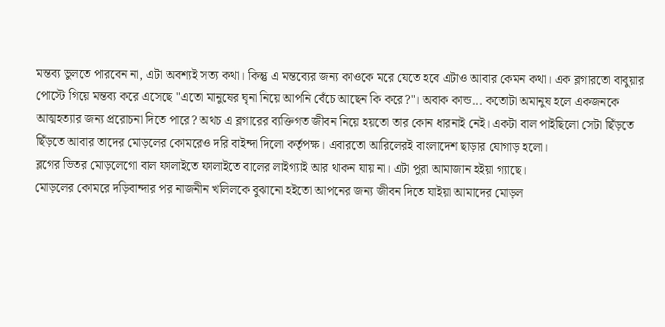মন্তব্য ভুলতে পারবেন না, এটা অবশ্যই সত্য কথা। কিন্তু এ মন্তব্যের জন্য কাওকে মরে যেতে হবে এটাও আবার কেমন কথা। এক ব্লগারতো বাবুয়ার পোস্টে গিয়ে মন্তব্য করে এসেছে "এতো মানুষের ঘৃনা নিয়ে আপনি বেঁচে আছেন কি করে?"। অবাক কান্ড... কতোটা অমানুষ হলে একজনকে আত্মহত্যার জন্য প্ররোচনা দিতে পারে? অথচ এ ব্লগারের ব্যক্তিগত জীবন নিয়ে হয়তো তার কোন ধারনাই নেই। একটা বাল পাইছিলো সেটা ছিঁড়তে ছিঁড়তে আবার তাদের মোড়লের কোমরেও দরি বাইন্দা দিলো কর্তৃপক্ষ। এবারতো আরিলেরই বাংলাদেশ ছাড়ার যোগাড় হলো।
ব্লগের ভিতর মোড়লেগো বাল ফালাইতে ফালাইতে বালের লাইগ্যাই আর থাকন যায় না। এটা পুরা আমাজান হইয়া গ্যাছে।
মোড়লের কোমরে দড়িবান্দার পর নাজনীন খলিলকে বুঝানো হইতো আপনের জন্য জীবন দিতে যাইয়া আমাদের মোড়ল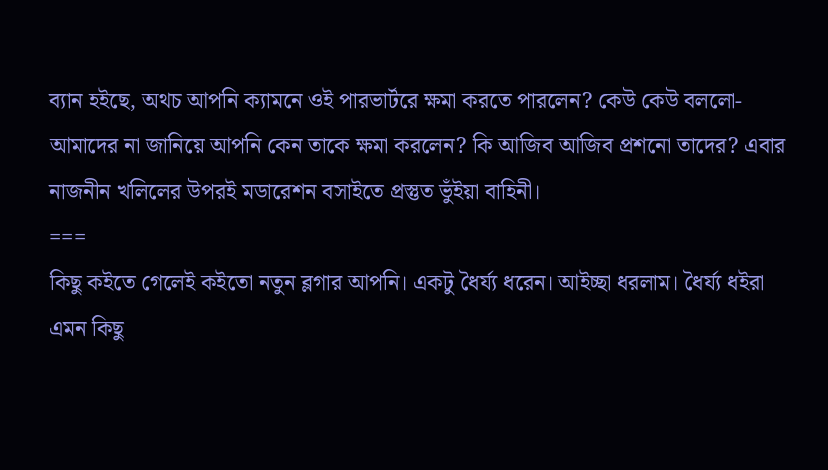ব্যান হইছে, অথচ আপনি ক্যামনে ওই পারভার্টরে ক্ষমা করতে পারলেন? কেউ কেউ বললো- আমাদের না জানিয়ে আপনি কেন তাকে ক্ষমা করলেন? কি আজিব আজিব প্রশনো তাদের? এবার নাজনীন খলিলের উপরই মডারেশন বসাইতে প্রস্তুত ভুঁইয়া বাহিনী।
===
কিছু কইতে গেলেই কইতো নতুন ব্লগার আপনি। একটু ধৈর্য্য ধরেন। আইচ্ছা ধরলাম। ধৈর্য্য ধইরা এমন কিছু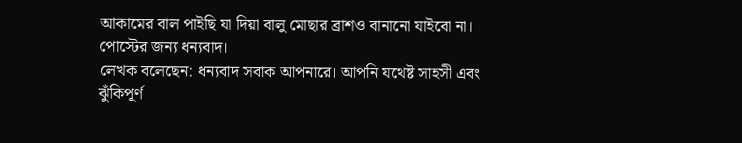আকামের বাল পাইছি যা দিয়া বালু মোছার ব্রাশও বানানো যাইবো না।
পোস্টের জন্য ধন্যবাদ।
লেখক বলেছেন: ধন্যবাদ সবাক আপনারে। আপনি যথেষ্ট সাহসী এবং ঝুঁকিপূর্ণ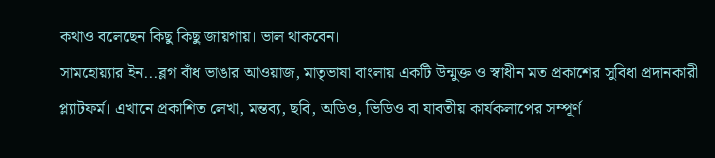কথাও বলেছেন কিছু কিছু জায়গায়। ভাল থাকবেন।
সামহোয়্যার ইন...ব্লগ বাঁধ ভাঙার আওয়াজ, মাতৃভাষা বাংলায় একটি উন্মুক্ত ও স্বাধীন মত প্রকাশের সুবিধা প্রদানকারী প্ল্যাটফর্ম। এখানে প্রকাশিত লেখা, মন্তব্য, ছবি, অডিও, ভিডিও বা যাবতীয় কার্যকলাপের সম্পূর্ণ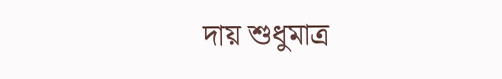দায় শুধুমাত্র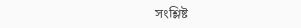সংশ্লিষ্ট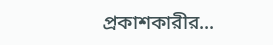প্রকাশকারীর...